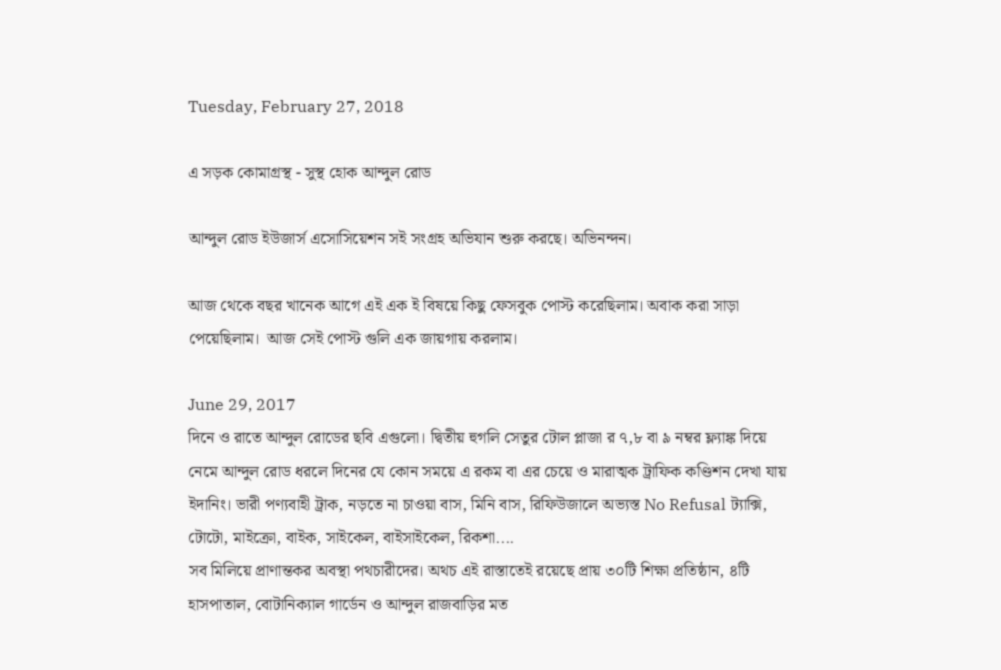Tuesday, February 27, 2018

এ সড়ক কোমাগ্রস্থ - সুস্থ হোক আন্দুল রোড

আন্দুল রোড ইউজার্স এসোসিয়েশন সই সংগ্রহ অভিযান শুরু করছে। অভিনন্দন।

আজ থেকে বছর খানেক আগে এই এক ই বিষয়ে কিছু ফেসবুক পোস্ট করেছিলাম। অবাক করা সাড়া পেয়েছিলাম।  আজ সেই পোস্ট গুলি এক জায়গায় করলাম।

June 29, 2017
দিনে ও রাতে আন্দুল রোডের ছবি এগুলো। দ্বিতীয় হুগলি সেতুর টোল প্লাজা র ৭,৮ বা ৯ নম্বর ফ্ল্যাঙ্ক দিয়ে নেমে আন্দুল রোড ধরলে দিনের যে কোন সময়ে এ রকম বা এর চেয়ে ও মারাত্মক ট্রাফিক কণ্ডিশন দেখা যায় ইদানিং। ভারী পণ্যবাহী ট্রাক, নড়তে না চাওয়া বাস, মিনি বাস, রিফিউজালে অভ্যস্ত No Refusal ট্যাক্সি, টোটো, মাইক্রো, বাইক, সাইকেল, বাইসাইকেল, রিকশা....
সব মিলিয়ে প্রাণান্তকর অবস্থা পথচারীদের। অথচ এই রাস্তাতেই রয়েছে প্রায় ৩০টি শিক্ষা প্রতিষ্ঠান, ৪টি হাসপাতাল, বোটানিক্যাল গার্ডেন ও আন্দুল রাজবাড়ির মত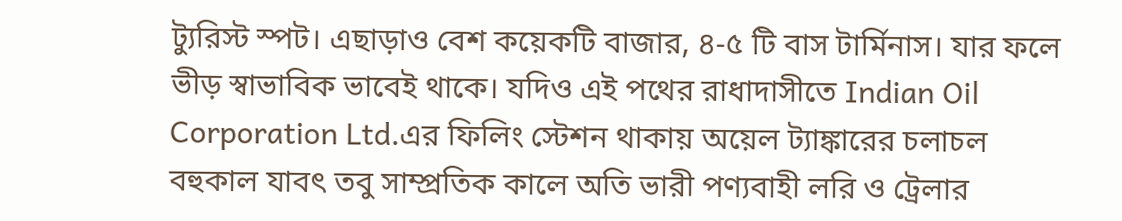ট্যুরিস্ট স্পট। এছাড়াও বেশ কয়েকটি বাজার, ৪-৫ টি বাস টার্মিনাস। যার ফলে ভীড় স্বাভাবিক ভাবেই থাকে। যদিও এই পথের রাধাদাসীতে Indian Oil Corporation Ltd.এর ফিলিং স্টেশন থাকায় অয়েল ট্যাঙ্কারের চলাচল বহুকাল যাবৎ তবু সাম্প্রতিক কালে অতি ভারী পণ্যবাহী লরি ও ট্রেলার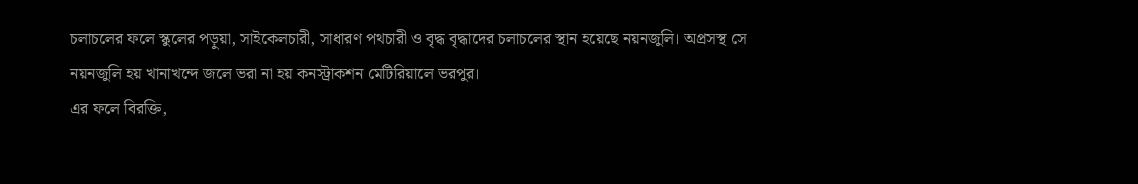চলাচলের ফলে স্কুলের পড়ুয়া, সাইকেলচারী, সাধারণ পথচারী ও বৃদ্ধ বৃদ্ধাদের চলাচলের স্থান হয়েছে নয়নজুলি। অপ্রসস্থ সে নয়নজুলি হয় খানাখন্দে জলে ভরা না হয় কনস্ট্রাকশন মেটিরিয়ালে ভরপুর।
এর ফলে বিরক্তি,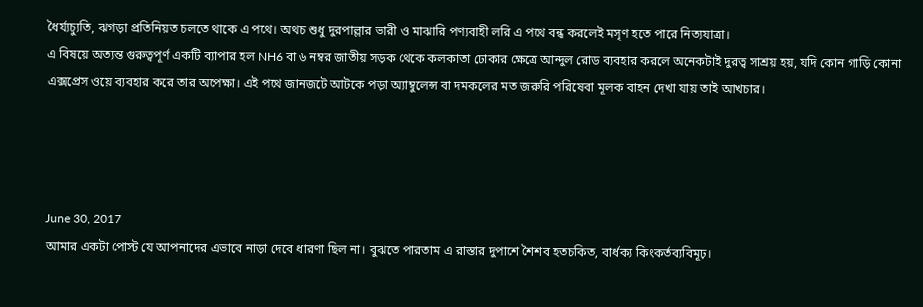ধৈর্য্যচ্যুতি, ঝগড়া প্রতিনিয়ত চলতে থাকে এ পথে। অথচ শুধু দুরপাল্লার ভারী ও মাঝারি পণ্যবাহী লরি এ পথে বন্ধ করলেই মসৃণ হতে পারে নিত্যযাত্রা।
এ বিষয়ে অত্যন্ত গুরুত্বপূর্ণ একটি ব্যাপার হল NH6 বা ৬ নম্বর জাতীয় সড়ক থেকে কলকাতা ঢোকার ক্ষেত্রে আন্দুল রোড ব্যবহার করলে অনেকটাই দুরত্ব সাশ্রয় হয়, যদি কোন গাড়ি কোনা এক্সপ্রেস ওয়ে ব্যবহার করে তার অপেক্ষা। এই পথে জানজটে আটকে পড়া অ্যাম্বুলেন্স বা দমকলের মত জরুরি পরিষেবা মূলক বাহন দেখা যায় তাই আখচার।




June 30, 2017
আমার একটা পোস্ট যে আপনাদের এভাবে নাড়া দেবে ধারণা ছিল না। বুঝতে পারতাম এ রাস্তার দুপাশে শৈশব হতচকিত, বার্ধক্য কিংকর্তব্যবিমূঢ়।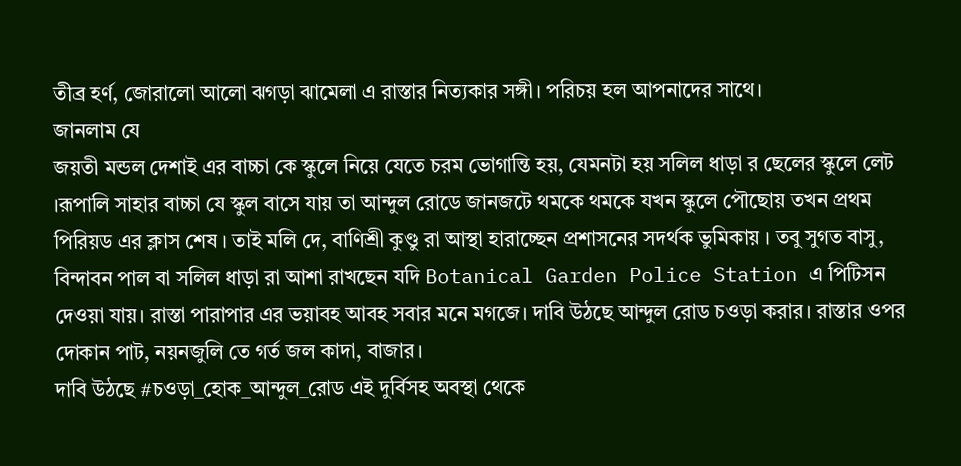তীব্র হর্ণ, জোরালো আলো ঝগড়া ঝামেলা এ রাস্তার নিত্যকার সঙ্গী। পরিচয় হল আপনাদের সাথে।
জানলাম যে
জয়তী মন্ডল দেশাই এর বাচ্চা কে স্কুলে নিয়ে যেতে চরম ভোগান্তি হয়, যেমনটা হয় সলিল ধাড়া র ছেলের স্কুলে লেট ।রূপালি সাহার বাচ্চা যে স্কুল বাসে যায় তা আন্দুল রোডে জানজটে থমকে থমকে যখন স্কুলে পৌছোয় তখন প্রথম পিরিয়ড এর ক্লাস শেষ । তাই মলি দে, বাণিশ্রী কুণ্ডু রা আস্থা হারাচ্ছেন প্রশাসনের সদর্থক ভুমিকায় । তবু সুগত বাসু, বিন্দাবন পাল বা সলিল ধাড়া রা আশা রাখছেন যদি Botanical Garden Police Station এ পিটিসন দেওয়া যায়। রাস্তা পারাপার এর ভয়াবহ আবহ সবার মনে মগজে। দাবি উঠছে আন্দুল রোড চওড়া করার। রাস্তার ওপর দোকান পাট, নয়নজুলি তে গর্ত জল কাদা, বাজার।
দাবি উঠছে #চওড়া_হোক_আন্দুল_রোড এই দুর্বিসহ অবস্থা থেকে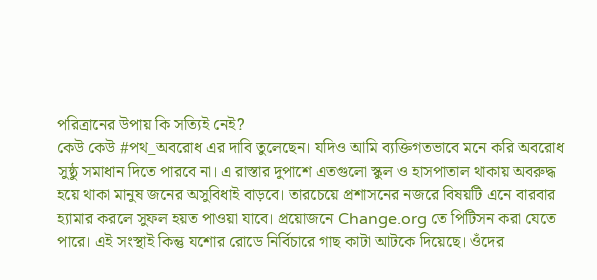পরিত্রানের উপায় কি সত্যিই নেই?
কেউ কেউ #পথ_অবরোধ এর দাবি তুলেছেন। যদিও আমি ব্যক্তিগতভাবে মনে করি অবরোধ সুষ্ঠু সমাধান দিতে পারবে না। এ রাস্তার দুপাশে এতগুলো স্কুল ও হাসপাতাল থাকায় অবরুদ্ধ হয়ে থাকা মানুষ জনের অসুবিধাই বাড়বে। তারচেয়ে প্রশাসনের নজরে বিষয়টি এনে বারবার হ্যামার করলে সুফল হয়ত পাওয়া যাবে। প্রয়োজনে Change.org তে পিটিসন করা যেতে পারে। এই সংস্থাই কিন্তু যশোর রোডে নির্বিচারে গাছ কাটা আটকে দিয়েছে। ওঁদের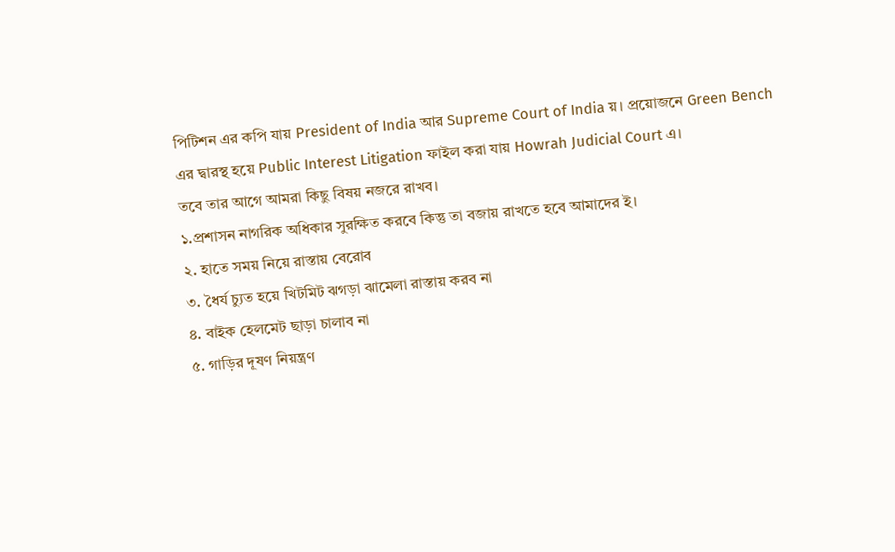পিটিশন এর কপি যায় President of India আর Supreme Court of India য়। প্রয়োজনে Green Bench এর দ্বারস্থ হয়ে Public Interest Litigation ফাইল করা যায় Howrah Judicial Court এ।
তবে তার আগে আমরা কিছু বিষয় নজরে রাখব।
১.প্রশাসন নাগরিক অধিকার সুরক্ষিত করবে কিন্তু তা বজায় রাখতে হবে আমাদের ই।
২. হাতে সময় নিয়ে রাস্তায় বেরোব
৩. ধৈর্য চ্যুত হয়ে খিটমিট ঝগড়া ঝামেলা রাস্তায় করব না
৪. বাইক হেলমেট ছাড়া চালাব না
৫. গাড়ির দূষণ নিয়ন্ত্রণ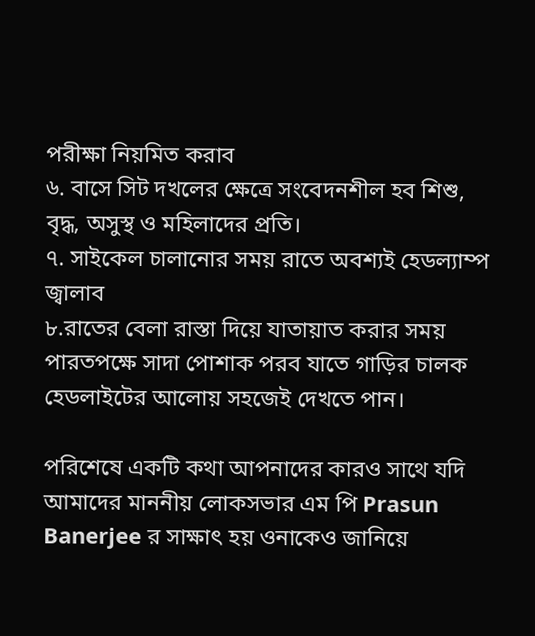পরীক্ষা নিয়মিত করাব
৬. বাসে সিট দখলের ক্ষেত্রে সংবেদনশীল হব শিশু, বৃদ্ধ, অসুস্থ ও মহিলাদের প্রতি।
৭. সাইকেল চালানোর সময় রাতে অবশ্যই হেডল্যাম্প জ্বালাব
৮.রাতের বেলা রাস্তা দিয়ে যাতায়াত করার সময় পারতপক্ষে সাদা পোশাক পরব যাতে গাড়ির চালক হেডলাইটের আলোয় সহজেই দেখতে পান।

পরিশেষে একটি কথা আপনাদের কারও সাথে যদি আমাদের মাননীয় লোকসভার এম পি Prasun Banerjee র সাক্ষাৎ হয় ওনাকেও জানিয়ে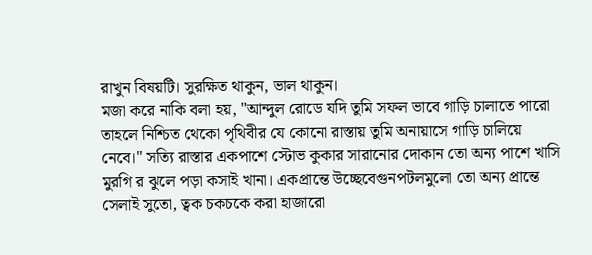রাখুন বিষয়টি। সুরক্ষিত থাকুন, ভাল থাকুন।
মজা করে নাকি বলা হয়, "আন্দুল রোডে যদি তুমি সফল ভাবে গাড়ি চালাতে পারো তাহলে নিশ্চিত থেকো পৃথিবীর যে কোনো রাস্তায় তুমি অনায়াসে গাড়ি চালিয়ে নেবে।" সত্যি রাস্তার একপাশে স্টোভ কুকার সারানোর দোকান তো অন্য পাশে খাসি মুরগি র ঝুলে পড়া কসাই খানা। একপ্রান্তে উচ্ছেবেগুনপটলমুলো তো অন্য প্রান্তে সেলাই সুতো, ত্বক চকচকে করা হাজারো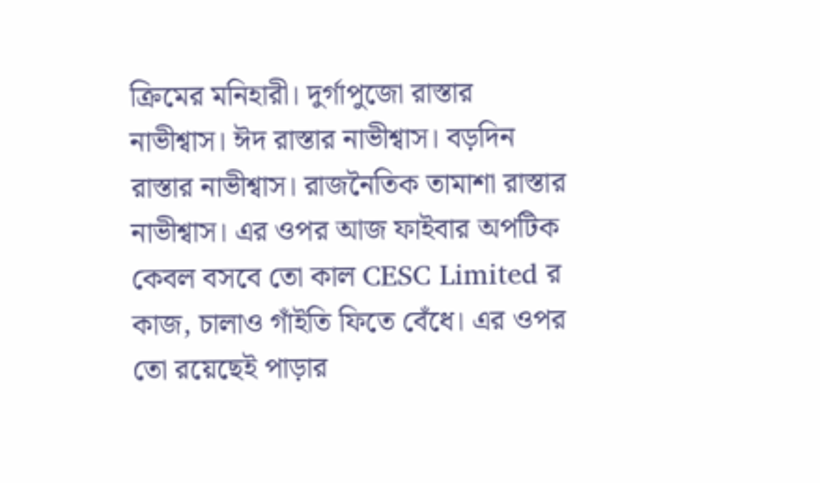ক্রিমের মনিহারী। দুর্গাপুজো রাস্তার নাভীশ্বাস। ঈদ রাস্তার নাভীশ্বাস। বড়দিন রাস্তার নাভীশ্বাস। রাজনৈতিক তামাশা রাস্তার নাভীশ্বাস। এর ওপর আজ ফাইবার অপটিক কেবল বসবে তো কাল CESC Limited র কাজ, চালাও গাঁইতি ফিতে বেঁধে। এর ওপর তো রয়েছেই পাড়ার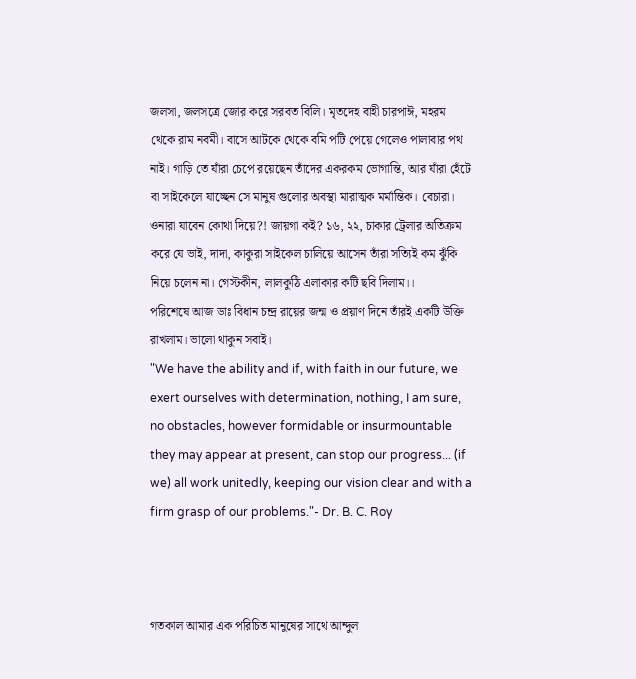জলসা, জলসত্রে জোর করে সরবত বিলি। মৃতদেহ বাহী চারপাঈ, মহরম থেকে রাম নবমী। বাসে আটকে থেকে বমি পটি পেয়ে গেলেও পালাবার পথ নাই। গাড়ি তে যাঁরা চেপে রয়েছেন তাঁদের একরকম ভোগান্তি, আর যাঁরা হেঁটে বা সাইকেলে যাচ্ছেন সে মানুষ গুলোর অবস্থা মারাত্মক মর্মান্তিক। বেচারা। ওনারা যাবেন কোথা দিয়ে?! জায়গা কই? ১৬, ২২, চাকার ট্রেলার অতিক্রম করে যে ভাই, দাদা, কাকুরা সাইকেল চালিয়ে আসেন তাঁরা সত্যিই কম ঝুঁকি নিয়ে চলেন না। গেস্টকীন, লালকুঠি এলাকার কটি ছবি দিলাম।।
পরিশেষে আজ ডাঃ বিধান চন্দ্র রায়ের জন্ম ও প্রয়াণ দিনে তাঁরই একটি উক্তি রাখলাম। ভালো থাকুন সবাই।
"We have the ability and if, with faith in our future, we exert ourselves with determination, nothing, I am sure, no obstacles, however formidable or insurmountable they may appear at present, can stop our progress... (if we) all work unitedly, keeping our vision clear and with a firm grasp of our problems."- Dr. B. C. Roy



গতকাল আমার এক পরিচিত মানুষের সাথে আন্দুল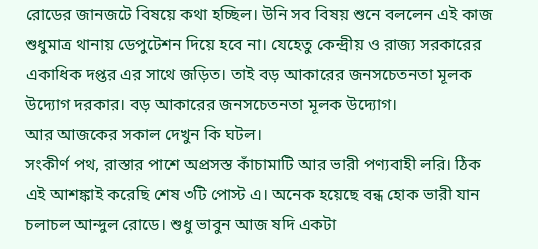রোডের জানজটে বিষয়ে কথা হচ্ছিল। উনি সব বিষয় শুনে বললেন এই কাজ শুধুমাত্র থানায় ডেপুটেশন দিয়ে হবে না। যেহেতু কেন্দ্রীয় ও রাজ্য সরকারের একাধিক দপ্তর এর সাথে জড়িত। তাই বড় আকারের জনসচেতনতা মূলক উদ্যোগ দরকার। বড় আকারের জনসচেতনতা মূলক উদ্যোগ।
আর আজকের সকাল দেখুন কি ঘটল।
সংকীর্ণ পথ, রাস্তার পাশে অপ্রসস্ত কাঁচামাটি আর ভারী পণ্যবাহী লরি। ঠিক এই আশঙ্কাই করেছি শেষ ৩টি পোস্ট এ। অনেক হয়েছে বন্ধ হোক ভারী যান চলাচল আন্দুল রোডে। শুধু ভাবুন আজ ষদি একটা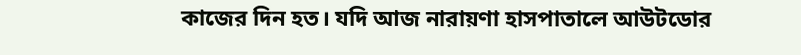কাজের দিন হত। যদি আজ নারায়ণা হাসপাতালে আউটডোর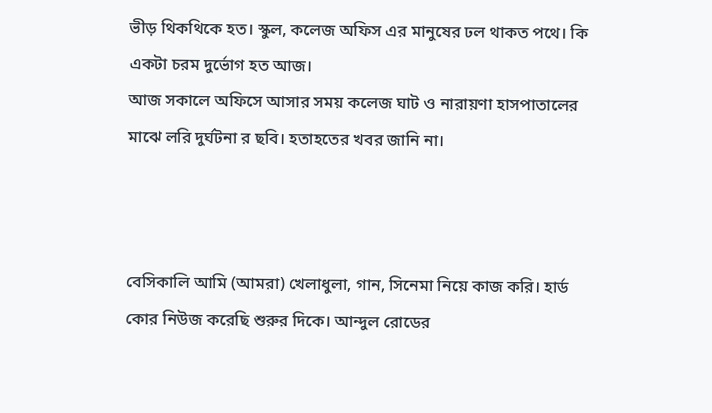ভীড় থিকথিকে হত। স্কুল, কলেজ অফিস এর মানুষের ঢল থাকত পথে। কি একটা চরম দুর্ভোগ হত আজ।
আজ সকালে অফিসে আসার সময় কলেজ ঘাট ও নারায়ণা হাসপাতালের মাঝে লরি দুর্ঘটনা র ছবি। হতাহতের খবর জানি না।



বেসিকালি আমি (আমরা) খেলাধুলা, গান, সিনেমা নিয়ে কাজ করি। হার্ড কোর নিউজ করেছি শুরুর দিকে। আন্দুল রোডের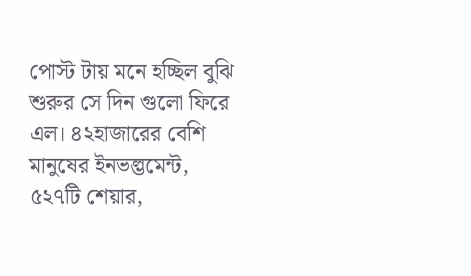পোস্ট টায় মনে হচ্ছিল বুঝি শুরুর সে দিন গুলো ফিরে এল। ৪২হাজারের বেশি মানুষের ইনভল্ভমেন্ট, ৫২৭টি শেয়ার,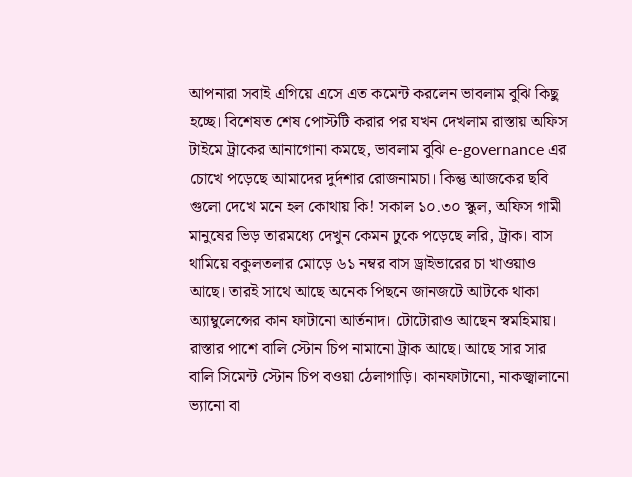আপনারা সবাই এগিয়ে এসে এত কমেন্ট করলেন ভাবলাম বুঝি কিছু হচ্ছে। বিশেষত শেষ পোস্টটি করার পর যখন দেখলাম রাস্তায় অফিস টাইমে ট্রাকের আনাগোনা কমছে, ভাবলাম বুঝি e-governance এর চোখে পড়েছে আমাদের দুর্দশার রোজনামচা। কিন্তু আজকের ছবি গুলো দেখে মনে হল কোথায় কি! সকাল ১০.৩০ স্কুল, অফিস গামী মানুষের ভিড় তারমধ্যে দেখুন কেমন ঢুকে পড়েছে লরি, ট্রাক। বাস থামিয়ে বকুলতলার মোড়ে ৬১ নম্বর বাস ড্রাইভারের চা খাওয়াও আছে। তারই সাথে আছে অনেক পিছনে জানজটে আটকে থাকা অ্যাম্বুলেন্সের কান ফাটানো আর্তনাদ। টোটোরাও আছেন স্বমহিমায়। রাস্তার পাশে বালি স্টোন চিপ নামানো ট্রাক আছে। আছে সার সার বালি সিমেন্ট স্টোন চিপ বওয়া ঠেলাগাড়ি। কানফাটানো, নাকজ্বালানো ভ্যানো বা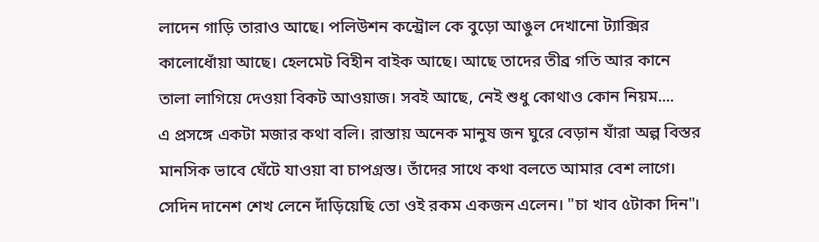লাদেন গাড়ি তারাও আছে। পলিউশন কন্ট্রোল কে বুড়ো আঙুল দেখানো ট্যাক্সির কালোধোঁয়া আছে। হেলমেট বিহীন বাইক আছে। আছে তাদের তীব্র গতি আর কানে তালা লাগিয়ে দেওয়া বিকট আওয়াজ। সবই আছে, নেই শুধু কোথাও কোন নিয়ম....
এ প্রসঙ্গে একটা মজার কথা বলি। রাস্তায় অনেক মানুষ জন ঘুরে বেড়ান যাঁরা অল্প বিস্তর মানসিক ভাবে ঘেঁটে যাওয়া বা চাপগ্রস্ত। তাঁদের সাথে কথা বলতে আমার বেশ লাগে। সেদিন দানেশ শেখ লেনে দাঁড়িয়েছি তো ওই রকম একজন এলেন। "চা খাব ৫টাকা দিন"।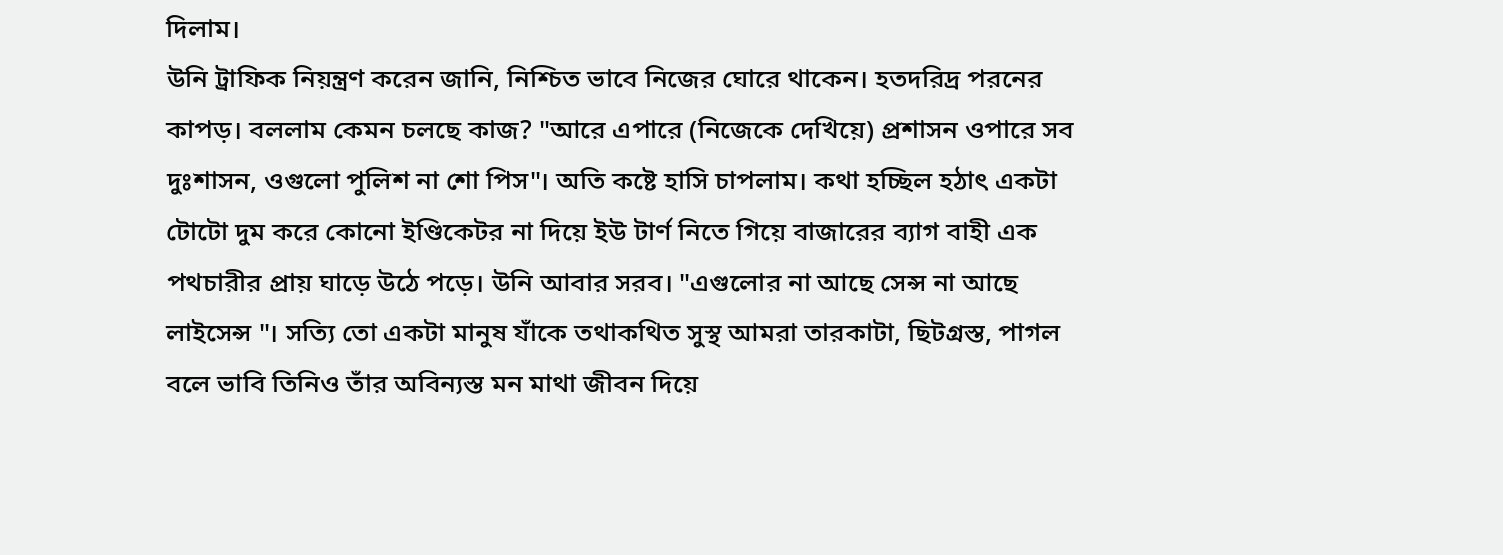দিলাম।
উনি ট্রাফিক নিয়ন্ত্রণ করেন জানি, নিশ্চিত ভাবে নিজের ঘোরে থাকেন। হতদরিদ্র পরনের কাপড়। বললাম কেমন চলছে কাজ? "আরে এপারে (নিজেকে দেখিয়ে) প্রশাসন ওপারে সব দুঃশাসন, ওগুলো পুলিশ না শো পিস"। অতি কষ্টে হাসি চাপলাম। কথা হচ্ছিল হঠাৎ একটা টোটো দুম করে কোনো ইণ্ডিকেটর না দিয়ে ইউ টার্ণ নিতে গিয়ে বাজারের ব্যাগ বাহী এক পথচারীর প্রায় ঘাড়ে উঠে পড়ে। উনি আবার সরব। "এগুলোর না আছে সেন্স না আছে লাইসেন্স "। সত্যি তো একটা মানুষ যাঁকে তথাকথিত সুস্থ আমরা তারকাটা, ছিটগ্রস্ত, পাগল বলে ভাবি তিনিও তাঁর অবিন্যস্ত মন মাথা জীবন দিয়ে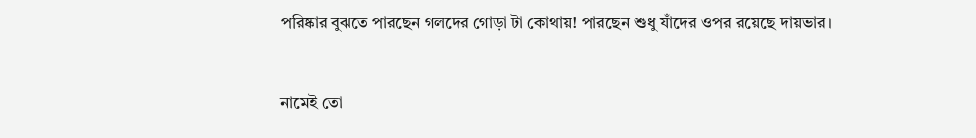পরিষ্কার বুঝতে পারছেন গলদের গোড়া টা কোথায়! পারছেন শুধু যাঁদের ওপর রয়েছে দায়ভার।


নামেই তো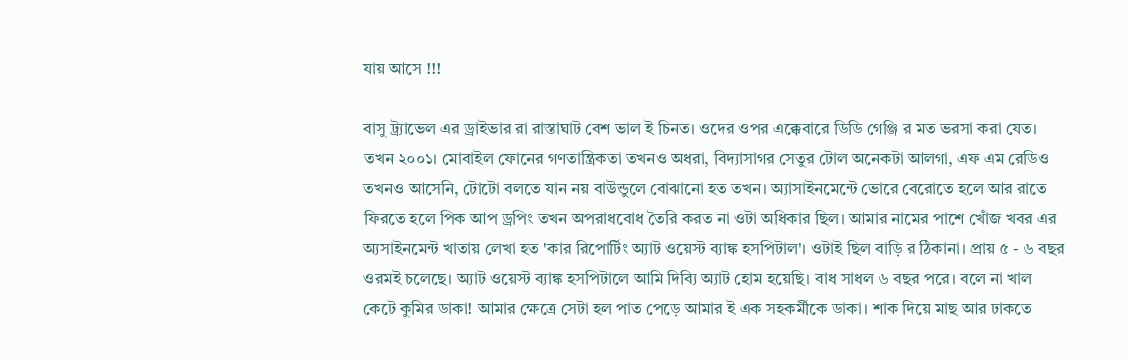যায় আসে !!!

বাসু ট্র্যাভেল এর ড্রাইভার রা রাস্তাঘাট বেশ ভাল ই চিনত। ওদের ওপর এক্কেবারে ডিডি গেঞ্জি র মত ভরসা করা যেত। তখন ২০০১। মোবাইল ফোনের গণতান্ত্রিকতা তখনও অধরা, বিদ্যাসাগর সেতুর টোল অনেকটা আলগা, এফ এম রেডিও তখনও আসেনি, টোটো বলতে যান নয় বাউন্ডুলে বোঝানো হত তখন। অ্যাসাইনমেন্টে ভোরে বেরোতে হলে আর রাতে ফিরতে হলে পিক আপ ড্রপিং তখন অপরাধবোধ তৈরি করত না ওটা অধিকার ছিল। আমার নামের পাশে খোঁজ খবর এর অ্যসাইনমেন্ট খাতায় লেখা হত 'কার রিপোর্টিং অ্যাট ওয়েস্ট ব্যাঙ্ক হসপিটাল'। ওটাই ছিল বাড়ি র ঠিকানা। প্রায় ৫ - ৬ বছর ওরমই চলেছে। অ্যাট ওয়েস্ট ব্যাঙ্ক হসপিটালে আমি দিব্যি অ্যাট হোম হয়েছি। বাধ সাধল ৬ বছর পরে। বলে না খাল কেটে কুমির ডাকা! আমার ক্ষেত্রে সেটা হল পাত পেড়ে আমার ই এক সহকর্মীকে ডাকা। শাক দিয়ে মাছ আর ঢাকতে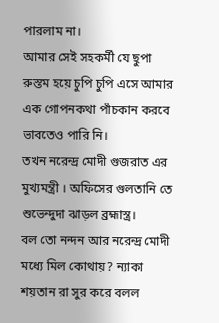পারলাম না।
আমার সেই সহকর্মী যে ছুপা রুস্তম হয়ে চুপি চুপি এসে আমার এক গোপনকথা পাঁচকান করবে ভাবতেও পারি নি।
তখন নরেন্দ্র মোদী গুজরাত এর মুখ্যমন্ত্রী । অফিসের গুলতানি তে শুভেন্দুদা ঝাড়ল ব্রহ্মাস্ত্র।
বল তো নন্দন আর নরেন্দ্র মোদী মধ্যে মিল কোথায়? ন্যাকা শয়তান রা সুর করে বলল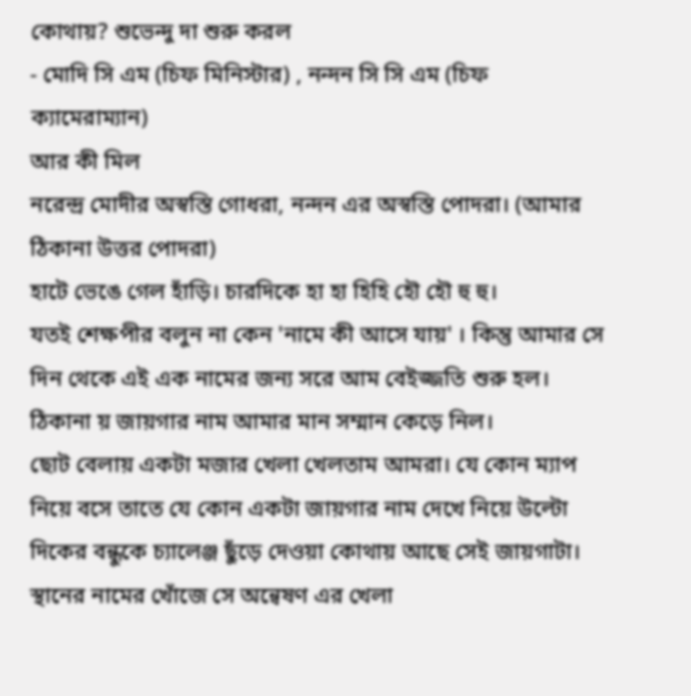কোথায়? শুভেন্দু দা শুরু করল
- মোদি সি এম (চিফ মিনিস্টার) , নন্দন সি সি এম (চিফ ক্যামেরাম্যান)
আর কী মিল
নরেন্দ্র মোদীর অস্বস্তি গোধরা, নন্দন এর অস্বস্তি পোদরা। (আমার ঠিকানা উত্তর পোদরা)
হাটে ভেঙে গেল হাঁড়ি। চারদিকে হা হা হিহি হৌ হৌ হু হু।
যতই শেক্ষপীর বলুন না কেন 'নামে কী আসে যায়' । কিন্তু আমার সে দিন থেকে এই এক নামের জন্য সরে আম বেইজ্জতি শুরু হল। ঠিকানা য় জায়গার নাম আমার মান সম্মান কেড়ে নিল।
ছোট বেলায় একটা মজার খেলা খেলতাম আমরা। যে কোন ম্যাপ নিয়ে বসে তাতে যে কোন একটা জায়গার নাম দেখে নিয়ে উল্টো দিকের বন্ধুকে চ্যালেঞ্জ ছুঁড়ে দেওয়া কোথায় আছে সেই জায়গাটা। স্থানের নামের খোঁজে সে অন্বেষণ এর খেলা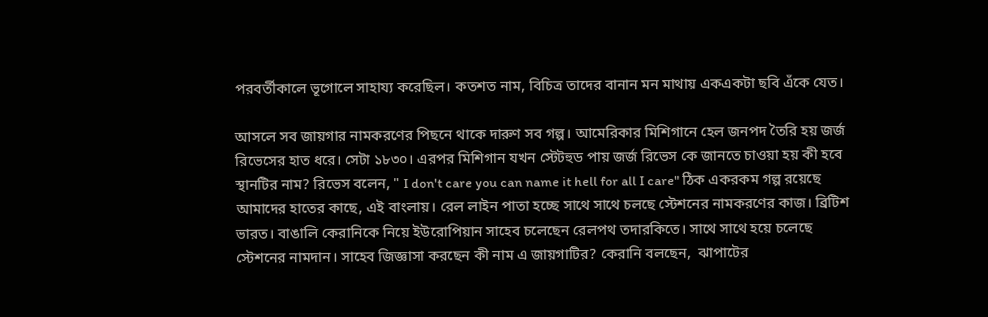পরবর্তীকালে ভূগোলে সাহায্য করেছিল। কতশত নাম, বিচিত্র তাদের বানান মন মাথায় একএকটা ছবি এঁকে যেত।

আসলে সব জায়গার নামকরণের পিছনে থাকে দারুণ সব গল্প। আমেরিকার মিশিগানে হেল জনপদ তৈরি হয় জর্জ রিভেসের হাত ধরে। সেটা ১৮৩০। এরপর মিশিগান যখন স্টেটহুড পায় জর্জ রিভেস কে জানতে চাওয়া হয় কী হবে স্থানটির নাম? রিভেস বলেন, " I don't care you can name it hell for all I care" ঠিক একরকম গল্প রয়েছে আমাদের হাতের কাছে, এই বাংলায়। রেল লাইন পাতা হচ্ছে সাথে সাথে চলছে স্টেশনের নামকরণের কাজ। ব্রিটিশ ভারত। বাঙালি কেরানিকে নিয়ে ইউরোপিয়ান সাহেব চলেছেন রেলপথ তদারকিতে। সাথে সাথে হয়ে চলেছে স্টেশনের নামদান। সাহেব জিজ্ঞাসা করছেন কী নাম এ জায়গাটির? কেরানি বলছেন,  ঝাপাটের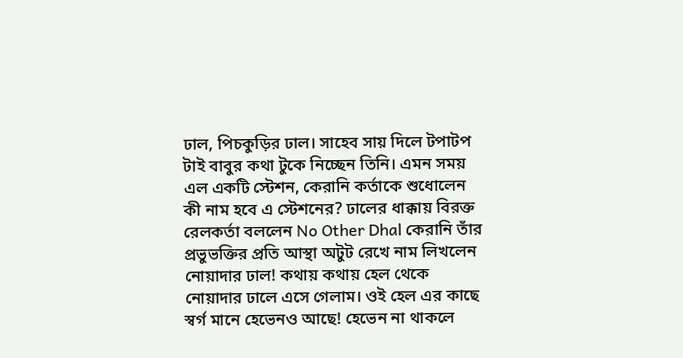ঢাল, পিচকুড়ির ঢাল। সাহেব সায় দিলে টপাটপ টাই বাবুর কথা টুকে নিচ্ছেন তিনি। এমন সময় এল একটি স্টেশন, কেরানি কর্তাকে শুধোলেন কী নাম হবে এ স্টেশনের? ঢালের ধাক্কায় বিরক্ত রেলকর্তা বললেন No Other Dhal কেরানি তাঁর প্রভুভক্তির প্রতি আস্থা অটুট রেখে নাম লিখলেন নোয়াদার ঢাল! কথায় কথায় হেল থেকে নোয়াদার ঢালে এসে গেলাম। ওই হেল এর কাছে স্বর্গ মানে হেভেনও আছে! হেভেন না থাকলে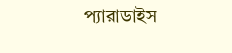প্যারাডাইস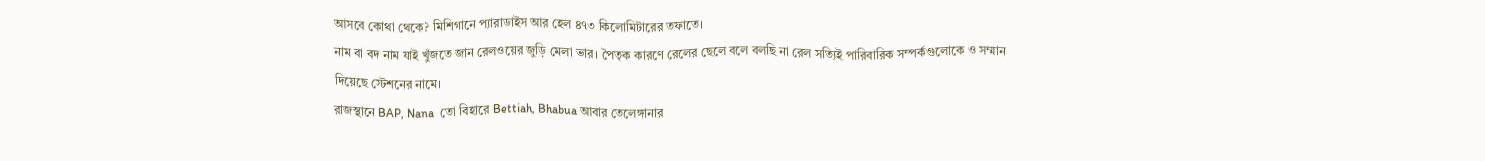আসবে কোথা থেকে? মিশিগানে প্যারাডাইস আর হেল ৪৭৩ কিলোমিটারের তফাতে।
নাম বা বদ নাম যাই খুঁজতে জান রেলওয়ের জুড়ি মেলা ভার। পৈতৃক কারণে রেলের ছেলে বলে বলছি না রেল সত্যিই পারিবারিক সম্পর্কগুলোকে ও সম্মান দিয়েছে স্টেশনের নামে।
রাজস্থানে BAP, Nana  তো বিহারে Bettiah, Bhabua আবার তেলেঙ্গানার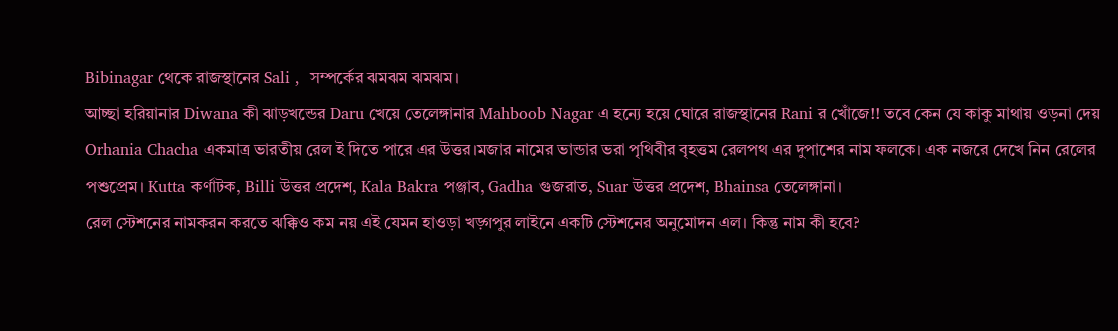Bibinagar থেকে রাজস্থানের Sali ,  সম্পর্কের ঝমঝম ঝমঝম।
আচ্ছা হরিয়ানার Diwana কী ঝাড়খন্ডের Daru খেয়ে তেলেঙ্গানার Mahboob Nagar এ হন্যে হয়ে ঘোরে রাজস্থানের Rani র খোঁজে!! তবে কেন যে কাকু মাথায় ওড়না দেয় Orhania Chacha একমাত্র ভারতীয় রেল ই দিতে পারে এর উত্তর।মজার নামের ভান্ডার ভরা পৃথিবীর বৃহত্তম রেলপথ এর দুপাশের নাম ফলকে। এক নজরে দেখে নিন রেলের পশুপ্রেম। Kutta কর্ণাটক, Billi উত্তর প্রদেশ, Kala Bakra পঞ্জাব, Gadha গুজরাত, Suar উত্তর প্রদেশ, Bhainsa তেলেঙ্গানা।
রেল স্টেশনের নামকরন করতে ঝক্কিও কম নয় এই যেমন হাওড়া খড়্গপুর লাইনে একটি স্টেশনের অনুমোদন এল। কিন্তু নাম কী হবে?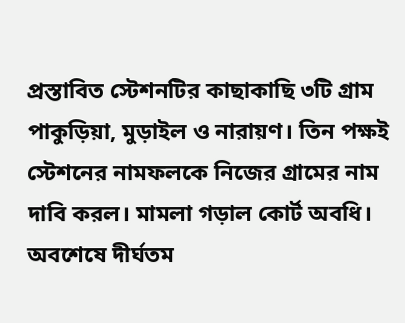প্রস্তাবিত স্টেশনটির কাছাকাছি ৩টি গ্রাম পাকুড়িয়া, মুড়াইল ও নারায়ণ। তিন পক্ষই স্টেশনের নামফলকে নিজের গ্রামের নাম দাবি করল। মামলা গড়াল কোর্ট অবধি। অবশেষে দীর্ঘতম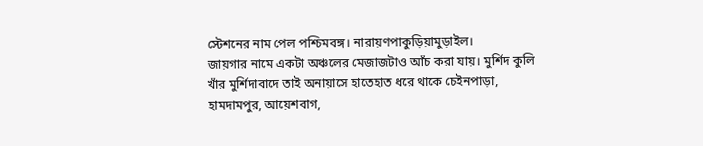স্টেশনের নাম পেল পশ্চিমবঙ্গ। নারায়ণপাকুড়িয়ামুড়াইল।
জায়গার নামে একটা অঞ্চলের মেজাজটাও আঁচ করা যায়। মুর্শিদ কুলি খাঁর মুর্শিদাবাদে তাই অনায়াসে হাতেহাত ধরে থাকে চেইনপাড়া, হামদামপুর, আয়েশবাগ,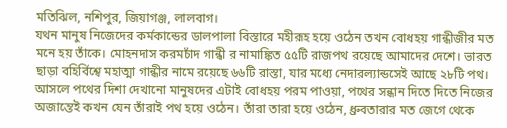মতিঝিল, নশিপুর, জিয়াগঞ্জ, লালবাগ।
যথন মানুষ নিজেদের কর্মকান্ডের ডালপালা বিস্তারে মহীরূহ হয়ে ওঠেন তখন বোধহয় গান্ধীজীর মত মনে হয় তাঁকে। মোহনদাস করমচাঁদ গান্ধী র নামাঙ্কিত ৫৫টি রাজপথ রয়েছে আমাদের দেশে। ভারত ছাড়া বহির্বিশ্বে মহাত্মা গান্ধীর নামে রয়েছে ৬৬টি রাস্তা, যার মধ্যে নেদারল্যান্ডসেই আছে ২৮টি পথ। আসলে পথের দিশা দেখানো মানুষদের এটাই বোধহয় পরম পাওয়া, পথের সন্ধান দিতে দিতে নিজের অজান্তেই কখন যেন তাঁরাই পথ হয়ে ওঠেন। তাঁরা তারা হয়ে ওঠেন, ধ্রুবতারার মত জেগে থেকে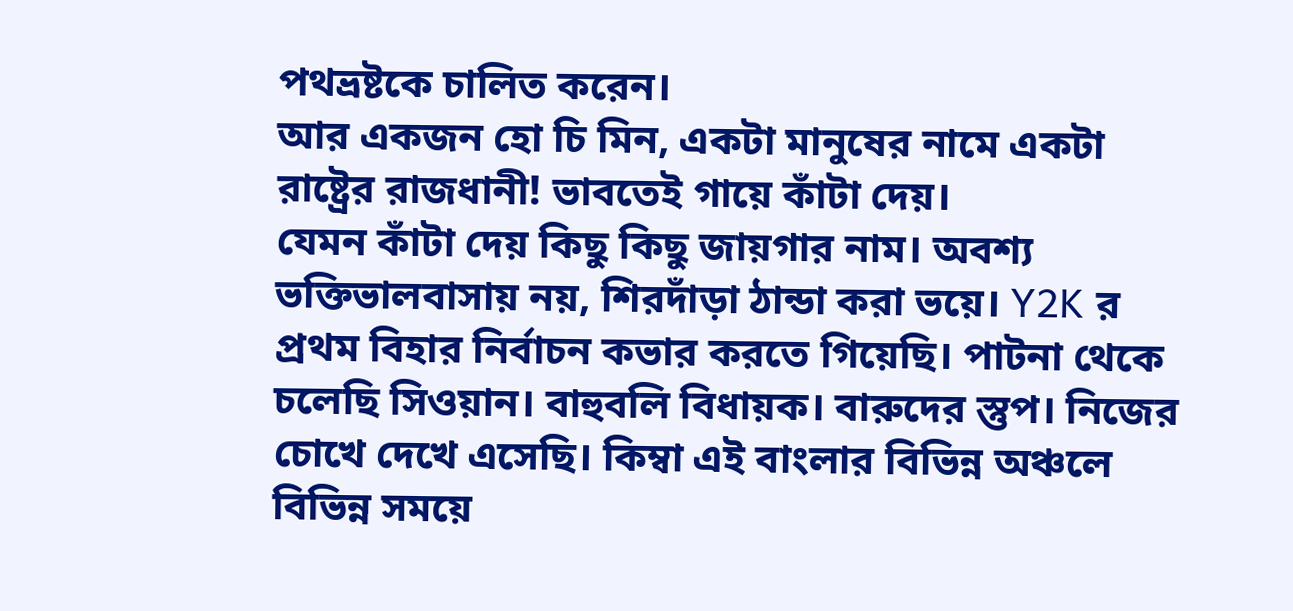পথভ্রষ্টকে চালিত করেন।
আর একজন হো চি মিন, একটা মানুষের নামে একটা রাষ্ট্রের রাজধানী! ভাবতেই গায়ে কাঁটা দেয়।
যেমন কাঁটা দেয় কিছু কিছু জায়গার নাম। অবশ্য ভক্তিভালবাসায় নয়, শিরদাঁড়া ঠান্ডা করা ভয়ে। Y2K র প্রথম বিহার নির্বাচন কভার করতে গিয়েছি। পাটনা থেকে চলেছি সিওয়ান। বাহুবলি বিধায়ক। বারুদের স্তুপ। নিজের চোখে দেখে এসেছি। কিম্বা এই বাংলার বিভিন্ন অঞ্চলে বিভিন্ন সময়ে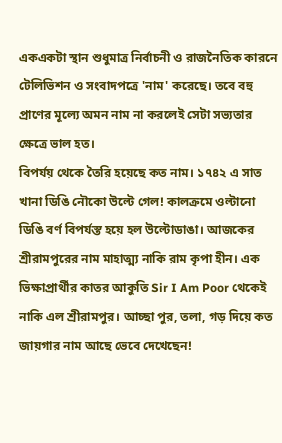একএকটা স্থান শুধুমাত্র নির্বাচনী ও রাজনৈতিক কারনে টেলিভিশন ও সংবাদপত্রে 'নাম' করেছে। তবে বহু প্রাণের মূল্যে অমন নাম না করলেই সেটা সভ্যতার ক্ষেত্রে ভাল হত।
বিপর্যয় থেকে তৈরি হয়েছে কত নাম। ১৭৪২ এ সাত খানা ডিঙি নৌকো উল্টে গেল! কালক্রমে ওল্টানো ডিঙি বর্ণ বিপর্যস্ত হয়ে হল উল্টোডাঙা। আজকের শ্রীরামপুরের নাম মাহাত্ম্য নাকি রাম কৃপা হীন। এক ভিক্ষাপ্রার্থীর কাতর আকুতি Sir I Am Poor থেকেই নাকি এল শ্রীরামপুর। আচ্ছা পুর, তলা, গড় দিয়ে কত জায়গার নাম আছে ভেবে দেখেছেন!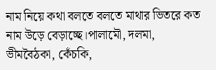নাম নিয়ে কথা বলতে বলতে মাথার ভিতরে কত নাম উড়ে বেড়াচ্ছে।পালামৌ, দলমা, ভীমবৈঠকা, কেঁচকি,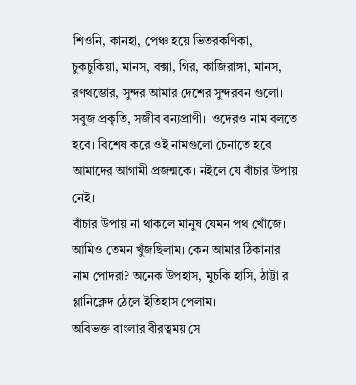শিওনি, কানহা, পেঞ্চ হয়ে ভিতরকণিকা, চুকচুকিয়া, মানস, বক্সা, গির, কাজিরাঙ্গা, মানস, রণথম্ভোর, সুন্দর আমার দেশের সুন্দরবন গুলো। সবুজ প্রকৃতি, সজীব বন্যপ্রাণী।  ওদেরও নাম বলতে হবে। বিশেষ করে ওই নামগুলো চেনাতে হবে আমাদের আগামী প্রজন্মকে। নইলে যে বাঁচার উপায় নেই।
বাঁচার উপায় না থাকলে মানুষ যেমন পথ খোঁজে। আমিও তেমন খুঁজছিলাম। কেন আমার ঠিকানার নাম পোদরা? অনেক উপহাস, মুচকি হাসি, ঠাট্টা র গ্লানিক্লেদ ঠেলে ইতিহাস পেলাম।
অবিভক্ত বাংলার বীরত্বময় সে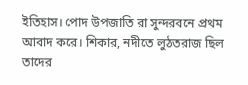ইতিহাস। পোদ উপজাতি রা সুন্দরবনে প্রথম আবাদ করে। শিকার, নদীতে লুঠতরাজ ছিল তাদের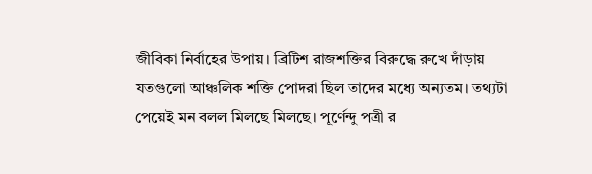জীবিকা নির্বাহের উপায়। ব্রিটিশ রাজশক্তির বিরুদ্ধে রুখে দাঁড়ায় যতগুলো আঞ্চলিক শক্তি পোদরা ছিল তাদের মধ্যে অন্যতম। তথ্যটা পেয়েই মন বলল মিলছে মিলছে। পূর্ণেন্দু পত্রী র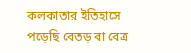কলকাতার ইতিহাসে পড়েছি বেতড় বা বেত্র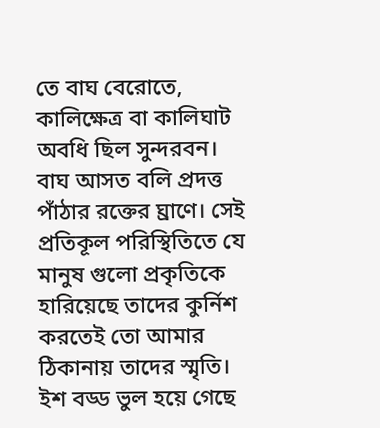তে বাঘ বেরোতে, কালিক্ষেত্র বা কালিঘাট অবধি ছিল সুন্দরবন। বাঘ আসত বলি প্রদত্ত পাঁঠার রক্তের ঘ্রাণে। সেই প্রতিকূল পরিস্থিতিতে যে মানুষ গুলো প্রকৃতিকে হারিয়েছে তাদের কুর্নিশ করতেই তো আমার ঠিকানায় তাদের স্মৃতি। ইশ বড্ড ভুল হয়ে গেছে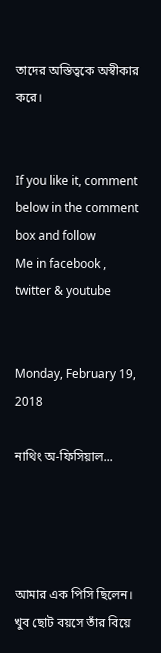তাদের অস্তিত্বকে অস্বীকার করে।


If you like it, comment below in the comment box and follow
Me in facebook , twitter & youtube


Monday, February 19, 2018

নাথিং অ-ফিসিয়াল...




আমার এক পিসি ছিলেন। খুব ছোট বয়সে তাঁর বিয়ে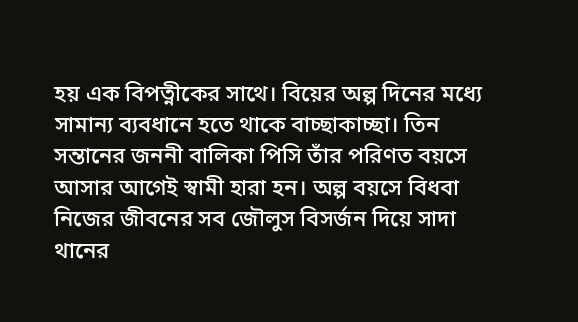হয় এক বিপত্নীকের সাথে। বিয়ের অল্প দিনের মধ্যে সামান্য ব্যবধানে হতে থাকে বাচ্ছাকাচ্ছা। তিন সন্তানের জননী বালিকা পিসি তাঁর পরিণত বয়সে আসার আগেই স্বামী হারা হন। অল্প বয়সে বিধবা নিজের জীবনের সব জৌলুস বিসর্জন দিয়ে সাদা থানের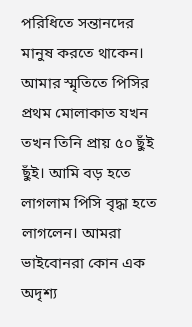পরিধিতে সন্তানদের মানুষ করতে থাকেন। আমার স্মৃতিতে পিসির প্রথম মোলাকাত যখন  তখন তিনি প্রায় ৫০ ছুঁই ছুঁই। আমি বড় হতে লাগলাম পিসি বৃদ্ধা হতে লাগলেন। আমরা ভাইবোনরা কোন এক অদৃশ্য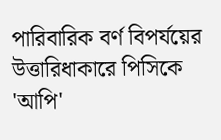পারিবারিক বর্ণ বিপর্যয়ের উত্তারিধাকারে পিসিকে 'আপি'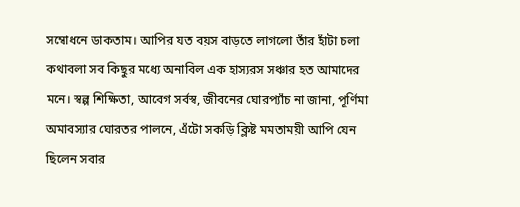সম্বোধনে ডাকতাম। আপির যত বয়স বাড়তে লাগলো তাঁর হাঁটা চলা কথাবলা সব কিছুর মধ্যে অনাবিল এক হাস্যরস সঞ্চার হত আমাদের মনে। স্বল্প শিক্ষিতা, আবেগ সর্বস্ব, জীবনের ঘোরপ্যাঁচ না জানা, পূর্ণিমা অমাবস্যার ঘোরতর পালনে, এঁটো সকড়ি ক্লিষ্ট মমতাময়ী আপি যেন ছিলেন সবার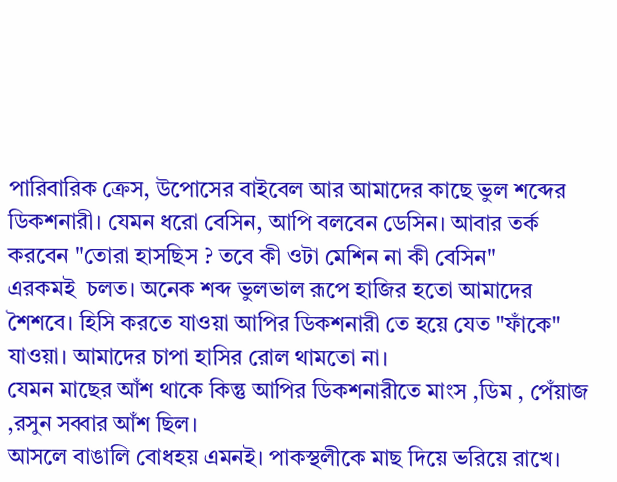পারিবারিক ক্রেস, উপোসের বাইবেল আর আমাদের কাছে ভুল শব্দের ডিকশনারী। যেমন ধরো বেসিন, আপি বলবেন ডেসিন। আবার তর্ক করবেন "তোরা হাসছিস ? তবে কী ওটা মেশিন না কী বেসিন"
এরকমই  চলত। অনেক শব্দ ভুলভাল রূপে হাজির হতো আমাদের শৈশবে। হিসি করতে যাওয়া আপির ডিকশনারী তে হয়ে যেত "ফাঁকে" যাওয়া। আমাদের চাপা হাসির রোল থামতো না।
যেমন মাছের আঁশ থাকে কিন্তু আপির ডিকশনারীতে মাংস ,ডিম , পেঁয়াজ ,রসুন সব্বার আঁশ ছিল।
আসলে বাঙালি বোধহয় এমনই। পাকস্থলীকে মাছ দিয়ে ভরিয়ে রাখে।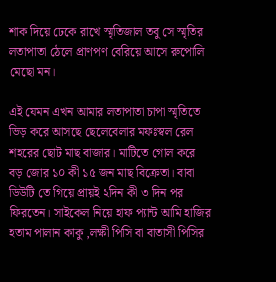শাক দিয়ে ঢেকে রাখে স্মৃতিজাল তবু সে স্মৃতির লতাপাতা ঠেলে প্রাণপণ বেরিয়ে আসে রুপোলি মেছো মন।

এই যেমন এখন আমার লতাপাতা চাপা স্মৃতিতে ভিড় করে আসছে ছেলেবেলার মফঃস্বল রেল শহরের ছোট মাছ বাজার। মাটিতে গোল করে বড় জোর ১০ কী ১৫ জন মাছ বিক্রেতা। বাবা ডিউটি তে গিয়ে প্রায়ই ২দিন কী ৩ দিন পর ফিরতেন। সাইকেল নিয়ে হাফ প্যান্ট আমি হাজির হতাম পালান কাকু ,লক্ষী পিসি বা বাতাসী পিসির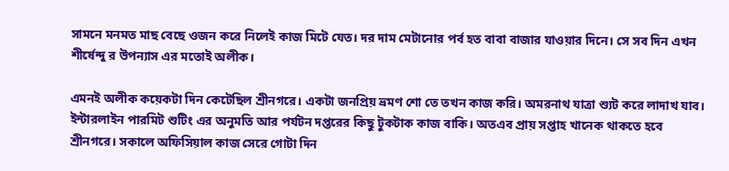সামনে মনমত মাছ বেছে ওজন করে নিলেই কাজ মিটে যেত। দর দাম মেটানোর পর্ব হত বাবা বাজার যাওয়ার দিনে। সে সব দিন এখন শীর্ষেন্দু র উপন্যাস এর মতোই অলীক।

এমনই অলীক কয়েকটা দিন কেটেছিল শ্রীনগরে। একটা জনপ্রিয় ভ্রমণ শো তে তখন কাজ করি। অমরনাথ যাত্রা শ্যুট করে লাদাখ যাব। ইন্টারলাইন পারমিট শুটিং এর অনুমতি আর পর্যটন দপ্তরের কিছু টুকটাক কাজ বাকি। অতএব প্রায় সপ্তাহ খানেক থাকতে হবে শ্রীনগরে। সকালে অফিসিয়াল কাজ সেরে গোটা দিন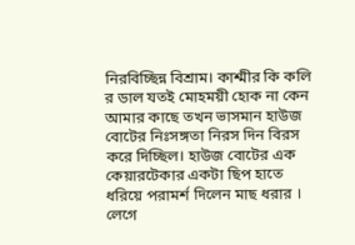নিরবিচ্ছিন্ন বিশ্রাম। কাশ্মীর কি কলি র ডাল যতই মোহময়ী হোক না কেন আমার কাছে তখন ভাসমান হাউজ বোটের নিঃসঙ্গতা নিরস দিন বিরস করে দিচ্ছিল। হাউজ বোটের এক কেয়ারটেকার একটা ছিপ হাতে ধরিয়ে পরামর্শ দিলেন মাছ ধরার । লেগে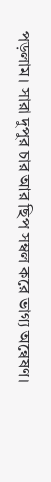পড়লাম। সারা দুপুর চার আর ছিপ সম্বল করে ভাগ্য অন্বেষণ।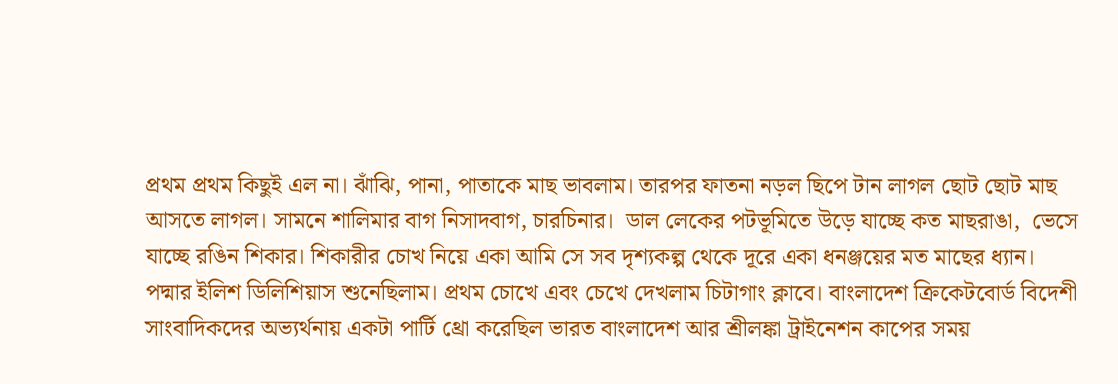প্রথম প্রথম কিছুই এল না। ঝাঁঝি, পানা, পাতাকে মাছ ভাবলাম। তারপর ফাতনা নড়ল ছিপে টান লাগল ছোট ছোট মাছ আসতে লাগল। সামনে শালিমার বাগ নিসাদবাগ, চারচিনার।  ডাল লেকের পটভূমিতে উড়ে যাচ্ছে কত মাছরাঙা,  ভেসে যাচ্ছে রঙিন শিকার। শিকারীর চোখ নিয়ে একা আমি সে সব দৃশ্যকল্প থেকে দূরে একা ধনঞ্জয়ের মত মাছের ধ্যান।
পদ্মার ইলিশ ডিলিশিয়াস শুনেছিলাম। প্রথম চোখে এবং চেখে দেখলাম চিটাগাং ক্লাবে। বাংলাদেশ ক্রিকেটবোর্ড বিদেশী সাংবাদিকদের অভ্যর্থনায় একটা পার্টি থ্রো করেছিল ভারত বাংলাদেশ আর শ্রীলঙ্কা ট্রাইনেশন কাপের সময়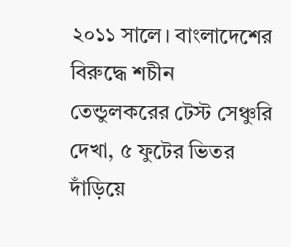২০১১ সালে। বাংলাদেশের বিরুদ্ধে শচীন তেন্ডুলকরের টেস্ট সেঞ্চুরি দেখা, ৫ ফুটের ভিতর দাঁড়িয়ে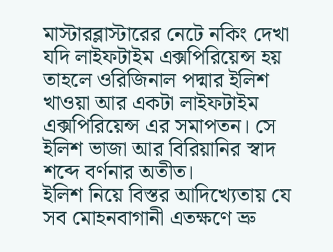মাস্টারব্লাস্টারের নেটে নকিং দেখা যদি লাইফটাইম এক্সপিরিয়েন্স হয় তাহলে ওরিজিনাল পদ্মার ইলিশ খাওয়া আর একটা লাইফটাইম এক্সপিরিয়েন্স এর সমাপতন। সে ইলিশ ভাজা আর বিরিয়ানির স্বাদ শব্দে বর্ণনার অতীত।
ইলিশ নিয়ে বিস্তর আদিখ্যেতায় যে সব মোহনবাগানী এতক্ষণে ভ্রু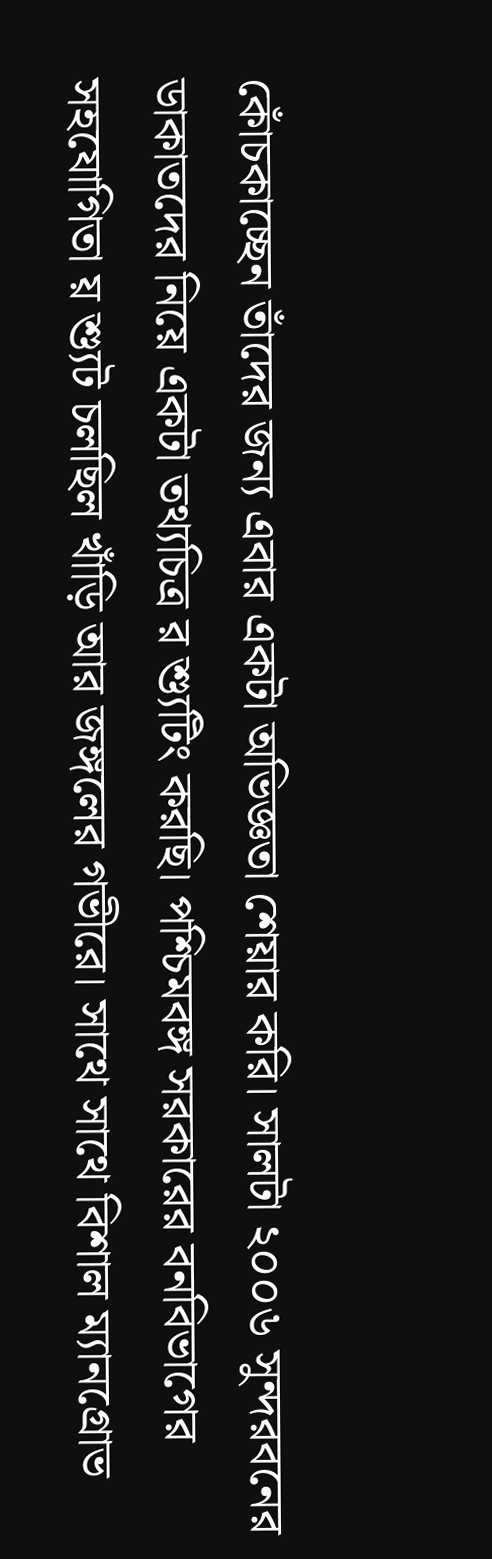কোঁচকাচ্ছেন তাঁদের জন্য এবার একটা অভিজ্ঞতা শেয়ার করি। সালটা ২০০৬ সুন্দরবনের ডাকাতদের নিয়ে একটা তথ্যচিত্র র শ্যুটিং করছি। পশ্চিমবঙ্গ সরকারের বনবিভাগের সহযোগিতা য় শ্যুট চলছিল খাঁড়ি আর জঙ্গলের গভীরে। সাথে সাথে বিশাল ম্যানগ্রোভ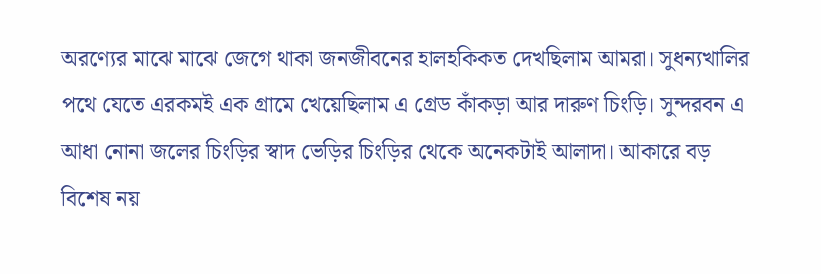অরণ্যের মাঝে মাঝে জেগে থাকা জনজীবনের হালহকিকত দেখছিলাম আমরা। সুধন্যখালির পথে যেতে এরকমই এক গ্রামে খেয়েছিলাম এ গ্রেড কাঁকড়া আর দারুণ চিংড়ি। সুন্দরবন এ আধা নোনা জলের চিংড়ির স্বাদ ভেড়ির চিংড়ির থেকে অনেকটাই আলাদা। আকারে বড় বিশেষ নয়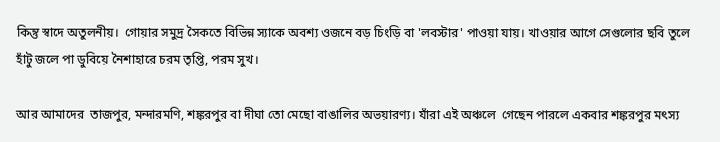কিন্তু স্বাদে অতুলনীয়।  গোয়ার সমুদ্র সৈকতে বিভিন্ন স্যাকে অবশ্য ওজনে বড় চিংড়ি বা 'লবস্টার' পাওয়া যায়। খাওয়ার আগে সেগুলোর ছবি তুলে হাঁটু জলে পা ডুবিয়ে নৈশাহারে চরম তৃপ্তি, পরম সুখ।

আর আমাদের  তাজপুর, মন্দারমণি, শঙ্করপুর বা দীঘা তো মেছো বাঙালির অভয়ারণ্য। যাঁরা এই অঞ্চলে  গেছেন পারলে একবার শঙ্করপুর মৎস্য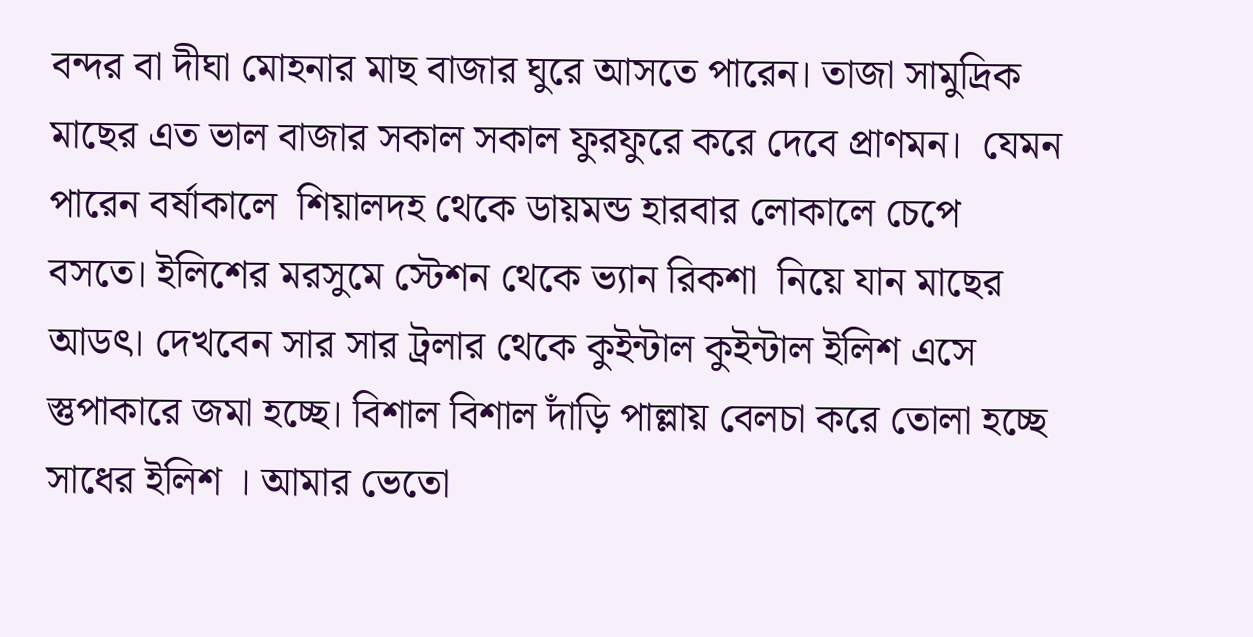বন্দর বা দীঘা মোহনার মাছ বাজার ঘুরে আসতে পারেন। তাজা সামুদ্রিক মাছের এত ভাল বাজার সকাল সকাল ফুরফুরে করে দেবে প্রাণমন।  যেমন পারেন বর্ষাকালে  শিয়ালদহ থেকে ডায়মন্ড হারবার লোকালে চেপে বসতে। ইলিশের মরসুমে স্টেশন থেকে ভ্যান রিকশা  নিয়ে যান মাছের আডৎ। দেখবেন সার সার ট্রলার থেকে কুইন্টাল কুইন্টাল ইলিশ এসে স্তুপাকারে জমা হচ্ছে। বিশাল বিশাল দাঁড়ি পাল্লায় বেলচা করে তোলা হচ্ছে সাধের ইলিশ । আমার ভেতো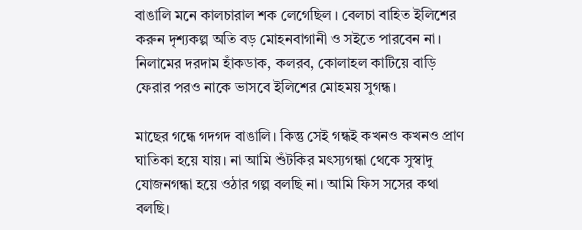বাঙালি মনে কালচারাল শক লেগেছিল । বেলচা বাহিত ইলিশের করুন দৃশ্যকল্প অতি বড় মোহনবাগানী ও সইতে পারবেন না। নিলামের দরদাম হাঁকডাক, কলরব, কোলাহল কাটিয়ে বাড়ি ফেরার পরও নাকে ভাসবে ইলিশের মোহময় সুগন্ধ।

মাছের গন্ধে গদগদ বাঙালি। কিন্তু সেই গন্ধই কখনও কখনও প্রাণ ঘাতিকা হয়ে যায়। না আমি শুঁটকির মৎস্যগন্ধা থেকে সুস্বাদু যোজনগন্ধা হয়ে ওঠার গল্প বলছি না। আমি ফিস সসের কথা বলছি।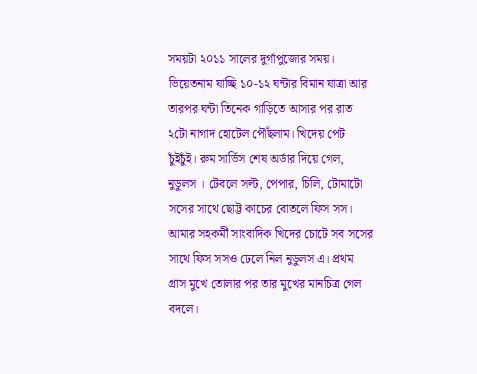সময়টা ২০১১ সালের দুর্গাপুজোর সময়। ভিয়েতনাম যাচ্ছি ১০-১২ ঘন্টার বিমান যাত্রা আর তারপর ঘন্টা তিনেক গাড়িতে আসার পর রাত ২টো নাগাদ হোটেল পৌঁছলাম। খিদেয় পেট চুঁইচুঁই। রুম সার্ভিস শেষ অর্ডার দিয়ে গেল, নুডুলস । টেবলে সল্ট, পেপার, চিলি, টোমাটো সসের সাথে ছোট্ট কাচের বোতলে ফিস সস। আমার সহকর্মী সাংবাদিক খিদের চোটে সব সসের সাথে ফিস সসও ঢেলে নিল নুডুলস এ। প্রথম গ্রাস মুখে তোলার পর তার মুখের মানচিত্র গেল বদলে।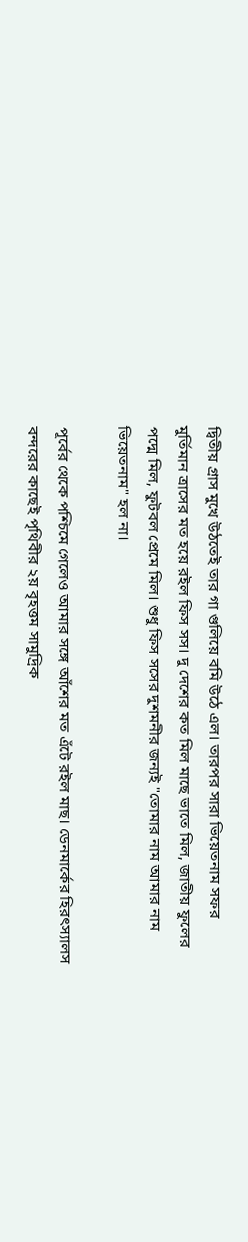দ্বিতীয় গ্রাস মুখে উঠতেই তার গা গুলিয়ে বমি উঠে এল। তারপর সারা ভিয়েতনাম সফর মুর্তিমান ত্রাসের মত হয়ে রইল ফিস সস। দু দেশের কত মিল মাছে ভাতে মিল, জাতীয় ফুলের পদ্মে মিল, ফুটবল প্রেমে মিল। শুধু ফিস সসের দুশমনীর জন্যই "তোমার নাম আমার নাম ভিয়েতনাম" হল না।

পূর্বের থেকে পশ্চিমে গেলেও আমার সঙ্গে আঁশের মত এঁটে রইল মাছ। ডেনমার্কের হিরৎস্যালস বন্দরের কাছেই পৃথিবীর ২য় বৃহত্তম সামুদ্রিক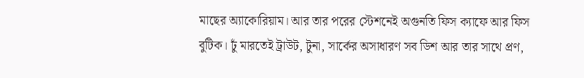মাছের অ্যাকোরিয়াম। আর তার পরের স্টেশনেই অগুনতি ফিস ক্যাফে আর ফিস বুটিক। ঢুঁ মারতেই ট্রাউট, টুনা, সার্কের অসাধারণ সব ডিশ আর তার সাথে প্রণ,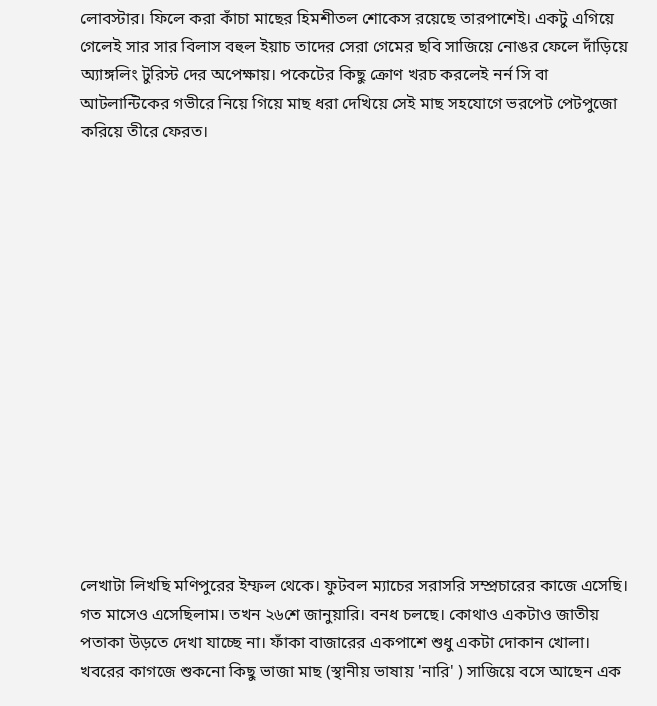লোবস্টার। ফিলে করা কাঁচা মাছের হিমশীতল শোকেস রয়েছে তারপাশেই। একটু এগিয়ে গেলেই সার সার বিলাস বহুল ইয়াচ তাদের সেরা গেমের ছবি সাজিয়ে নোঙর ফেলে দাঁড়িয়ে অ্যাঙ্গলিং টুরিস্ট দের অপেক্ষায়। পকেটের কিছু ক্রোণ খরচ করলেই নর্ন সি বা আটলান্টিকের গভীরে নিয়ে গিয়ে মাছ ধরা দেখিয়ে সেই মাছ সহযোগে ভরপেট পেটপুজো করিয়ে তীরে ফেরত।















লেখাটা লিখছি মণিপুরের ইম্ফল থেকে। ফুটবল ম্যাচের সরাসরি সম্প্রচারের কাজে এসেছি। গত মাসেও এসেছিলাম। তখন ২৬শে জানুয়ারি। বনধ চলছে। কোথাও একটাও জাতীয় পতাকা উড়তে দেখা যাচ্ছে না। ফাঁকা বাজারের একপাশে শুধু একটা দোকান খোলা। খবরের কাগজে শুকনো কিছু ভাজা মাছ (স্থানীয় ভাষায় 'নারি' ) সাজিয়ে বসে আছেন এক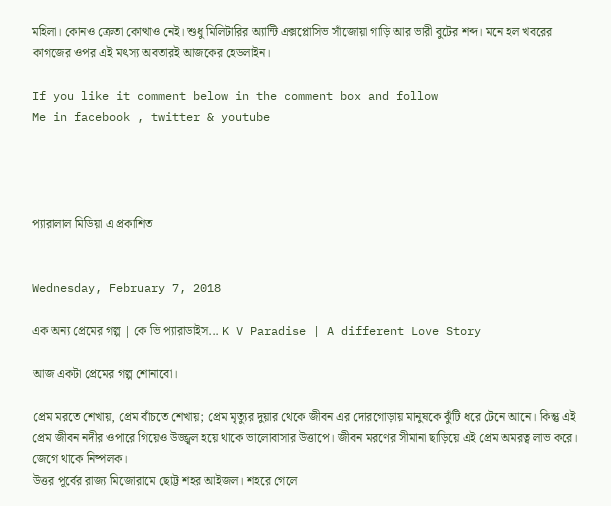মহিলা। কোনও ক্রেতা কোত্থাও নেই। শুধু মিলিটারির অ্যান্টি এক্সপ্লোসিভ সাঁজোয়া গাড়ি আর ভারী বুটের শব্দ। মনে হল খবরের কাগজের ওপর এই মৎস্য অবতারই আজকের হেডলাইন।

If you like it comment below in the comment box and follow
Me in facebook , twitter & youtube




প্যারালাল মিডিয়া এ প্রকাশিত


Wednesday, February 7, 2018

এক অন্য প্রেমের গল্প | কে ভি প্যারাডাইস... K V Paradise | A different Love Story

আজ একটা প্রেমের গল্প শোনাবো।

প্রেম মরতে শেখায়, প্রেম বাঁচতে শেখায়; প্রেম মৃত্যুর দুয়ার থেকে জীবন এর দোরগোড়ায় মানুষকে ঝুঁটি ধরে টেনে আনে। কিন্তু এই প্রেম জীবন নদীর ওপারে গিয়েও উজ্জ্বল হয়ে থাকে ভালোবাসার উত্তাপে। জীবন মরণের সীমানা ছাড়িয়ে এই প্রেম অমরত্ব লাভ করে। জেগে থাকে নিষ্পলক।
উত্তর পূর্বের রাজ্য মিজোরামে ছোট্ট শহর আইজল। শহরে গেলে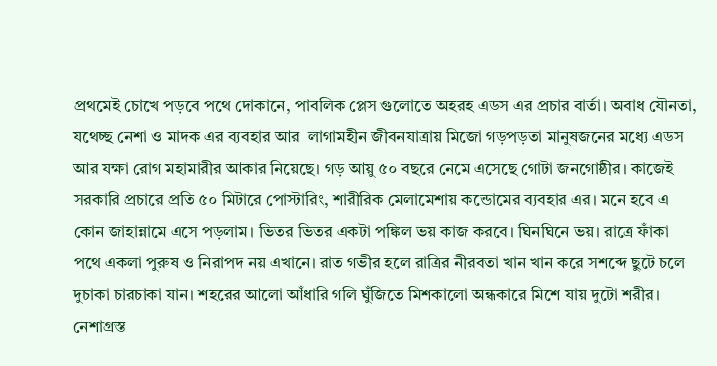প্রথমেই চোখে পড়বে পথে দোকানে, পাবলিক প্লেস গুলোতে অহরহ এডস এর প্রচার বার্তা। অবাধ যৌনতা, যথেচ্ছ নেশা ও মাদক এর ব্যবহার আর  লাগামহীন জীবনযাত্রায় মিজো গড়পড়তা মানুষজনের মধ্যে এডস আর যক্ষা রোগ মহামারীর আকার নিয়েছে। গড় আয়ু ৫০ বছরে নেমে এসেছে গোটা জনগোষ্ঠীর। কাজেই সরকারি প্রচারে প্রতি ৫০ মিটারে পোস্টারিং, শারীরিক মেলামেশায় কন্ডোমের ব্যবহার এর। মনে হবে এ কোন জাহান্নামে এসে পড়লাম। ভিতর ভিতর একটা পঙ্কিল ভয় কাজ করবে। ঘিনঘিনে ভয়। রাত্রে ফাঁকা পথে একলা পুরুষ ও নিরাপদ নয় এখানে। রাত গভীর হলে রাত্রির নীরবতা খান খান করে সশব্দে ছুটে চলে দুচাকা চারচাকা যান। শহরের আলো আঁধারি গলি ঘুঁজিতে মিশকালো অন্ধকারে মিশে যায় দুটো শরীর। নেশাগ্রস্ত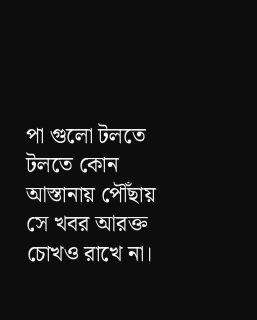পা গুলো টলতে টলতে কোন আস্তানায় পৌঁছায় সে খবর আরক্ত চোখও রাখে না।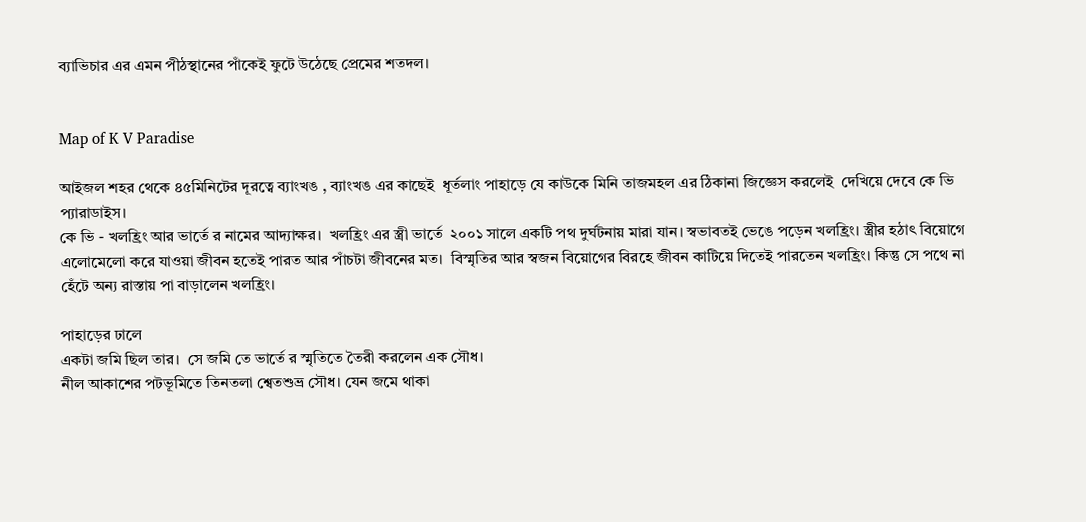ব্যাভিচার এর এমন পীঠস্থানের পাঁকেই ফুটে উঠেছে প্রেমের শতদল।


Map of K V Paradise

আইজল শহর থেকে ৪৫মিনিটের দূরত্বে ব্যাংখঙ , ব্যাংখঙ এর কাছেই  ধূর্তলাং পাহাড়ে যে কাউকে মিনি তাজমহল এর ঠিকানা জিজ্ঞেস করলেই  দেখিয়ে দেবে কে ভি প্যারাডাইস।
কে ভি - খলহ্রিং আর ভার্তে র নামের আদ্যাক্ষর।  খলহ্রিং এর স্ত্রী ভার্তে  ২০০১ সালে একটি পথ দুর্ঘটনায় মারা যান। স্বভাবতই ভেঙে পড়েন খলহ্রিং। স্ত্রীর হঠাৎ বিয়োগে এলোমেলো করে যাওয়া জীবন হতেই পারত আর পাঁচটা জীবনের মত।  বিস্মৃতির আর স্বজন বিয়োগের বিরহে জীবন কাটিয়ে দিতেই পারতেন খলহ্রিং। কিন্তু সে পথে না হেঁটে অন্য রাস্তায় পা বাড়ালেন খলহ্রিং।

পাহাড়ের ঢালে
একটা জমি ছিল তার।  সে জমি তে ভার্তে র স্মৃতিতে তৈরী করলেন এক সৌধ।
নীল আকাশের পটভূমিতে তিনতলা শ্বেতশুভ্র সৌধ। যেন জমে থাকা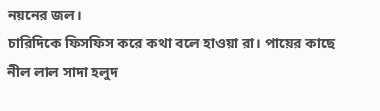নয়নের জল।
চারিদিকে ফিসফিস করে কথা বলে হাওয়া রা। পায়ের কাছে নীল লাল সাদা হলুদ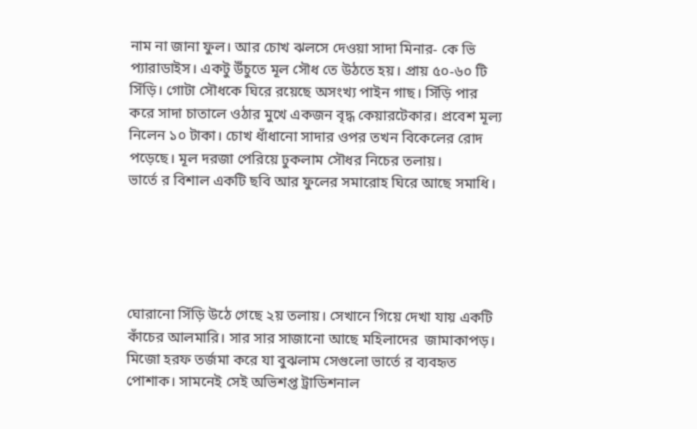নাম না জানা ফুল। আর চোখ ঝলসে দেওয়া সাদা মিনার- কে ভি প্যারাডাইস। একটু উঁচুতে মূল সৌধ তে উঠতে হয়। প্রায় ৫০-৬০ টি সিঁড়ি। গোটা সৌধকে ঘিরে রয়েছে অসংখ্য পাইন গাছ। সিঁড়ি পার করে সাদা চাতালে ওঠার মুখে একজন বৃদ্ধ কেয়ারটেকার। প্রবেশ মূল্য নিলেন ১০ টাকা। চোখ ধাঁধানো সাদার ওপর তখন বিকেলের রোদ পড়েছে। মূল দরজা পেরিয়ে ঢুকলাম সৌধর নিচের তলায়।
ভার্তে র বিশাল একটি ছবি আর ফুলের সমারোহ ঘিরে আছে সমাধি।





ঘোরানো সিঁড়ি উঠে গেছে ২য় তলায়। সেখানে গিয়ে দেখা যায় একটি কাঁচের আলমারি। সার সার সাজানো আছে মহিলাদের  জামাকাপড়। মিজো হরফ তর্জমা করে যা বুঝলাম সেগুলো ভার্তে র ব্যবহৃত পোশাক। সামনেই সেই অভিশপ্ত ট্রাডিশনাল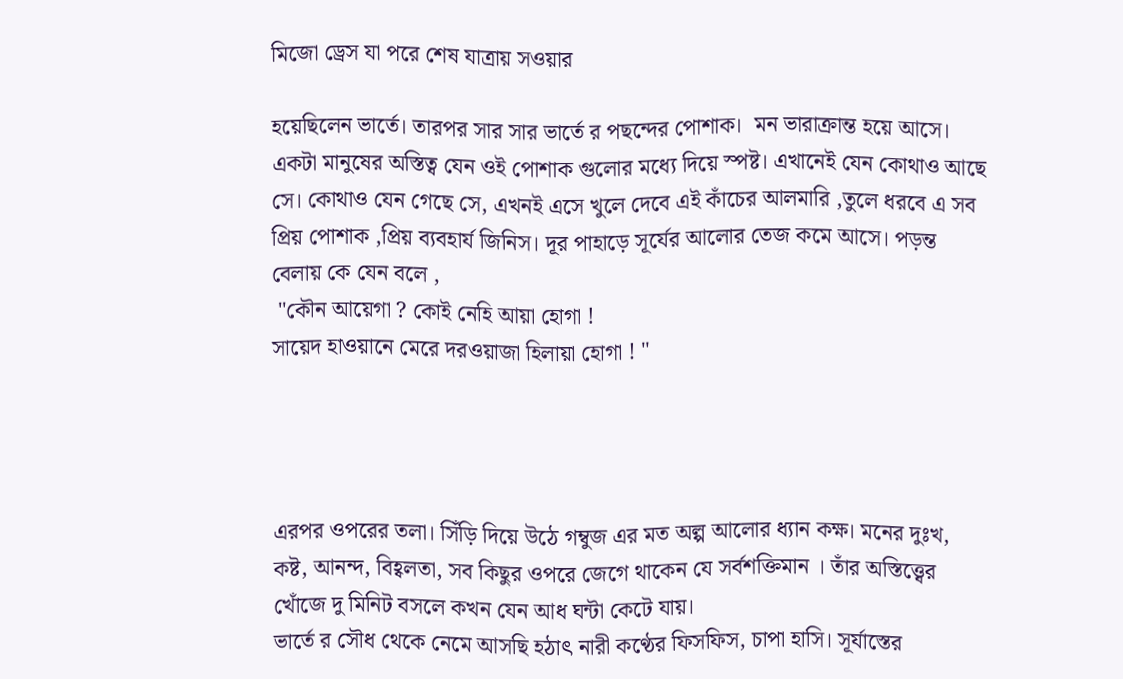মিজো ড্রেস যা পরে শেষ যাত্রায় সওয়ার

হয়েছিলেন ভার্তে। তারপর সার সার ভার্তে র পছন্দের পোশাক।  মন ভারাক্রান্ত হয়ে আসে। একটা মানুষের অস্তিত্ব যেন ওই পোশাক গুলোর মধ্যে দিয়ে স্পষ্ট। এখানেই যেন কোথাও আছে সে। কোথাও যেন গেছে সে, এখনই এসে খুলে দেবে এই কাঁচের আলমারি ,তুলে ধরবে এ সব প্রিয় পোশাক ,প্রিয় ব্যবহার্য জিনিস। দূর পাহাড়ে সূর্যের আলোর তেজ কমে আসে। পড়ন্ত বেলায় কে যেন বলে ,
 "কৌন আয়েগা ? কোই নেহি আয়া হোগা !
সায়েদ হাওয়ানে মেরে দরওয়াজা হিলায়া হোগা ! "




এরপর ওপরের তলা। সিঁড়ি দিয়ে উঠে গম্বুজ এর মত অল্প আলোর ধ্যান কক্ষ। মনের দুঃখ, কষ্ট, আনন্দ, বিহ্বলতা, সব কিছুর ওপরে জেগে থাকেন যে সর্বশক্তিমান । তাঁর অস্তিত্ত্বের  খোঁজে দু মিনিট বসলে কখন যেন আধ ঘন্টা কেটে যায়।
ভার্তে র সৌধ থেকে নেমে আসছি হঠাৎ নারী কণ্ঠের ফিসফিস, চাপা হাসি। সূর্যাস্তের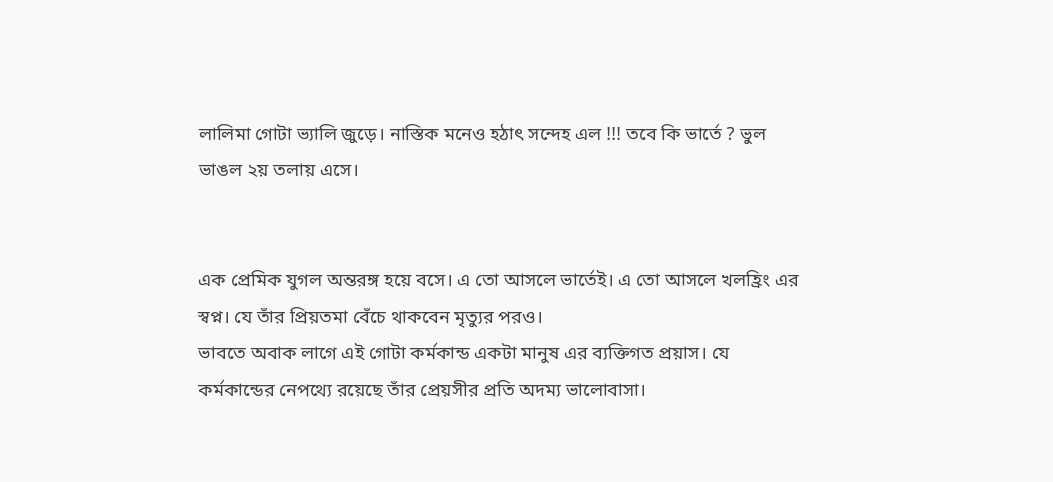লালিমা গোটা ভ্যালি জুড়ে। নাস্তিক মনেও হঠাৎ সন্দেহ এল !!! তবে কি ভার্তে ? ভুল ভাঙল ২য় তলায় এসে।


এক প্রেমিক যুগল অন্তরঙ্গ হয়ে বসে। এ তো আসলে ভার্তেই। এ তো আসলে খলহ্রিং এর স্বপ্ন। যে তাঁর প্রিয়তমা বেঁচে থাকবেন মৃত্যুর পরও।
ভাবতে অবাক লাগে এই গোটা কর্মকান্ড একটা মানুষ এর ব্যক্তিগত প্রয়াস। যে কর্মকান্ডের নেপথ্যে রয়েছে তাঁর প্রেয়সীর প্রতি অদম্য ভালোবাসা।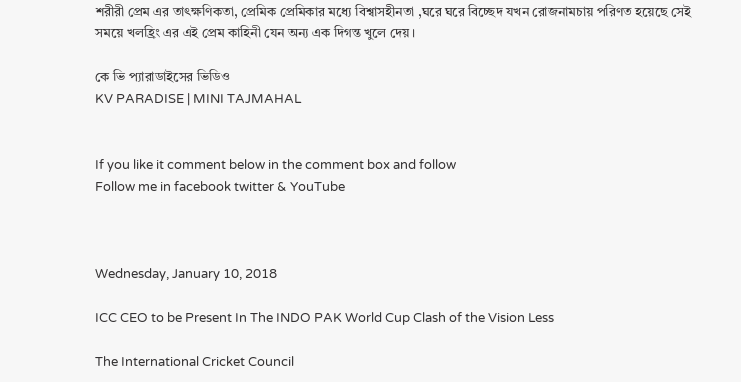শরীরী প্রেম এর তাৎক্ষণিকতা, প্রেমিক প্রেমিকার মধ্যে বিশ্বাসহীনতা ,ঘরে ঘরে বিচ্ছেদ যখন রোজনামচায় পরিণত হয়েছে সেই সময়ে খলহ্রিং এর এই প্রেম কাহিনী যেন অন্য এক দিগন্ত খুলে দেয়।

কে ভি প্যারাডাইসের ভিডিও
KV PARADISE | MINI TAJMAHAL


If you like it comment below in the comment box and follow
Follow me in facebook twitter & YouTube



Wednesday, January 10, 2018

ICC CEO to be Present In The INDO PAK World Cup Clash of the Vision Less

The International Cricket Council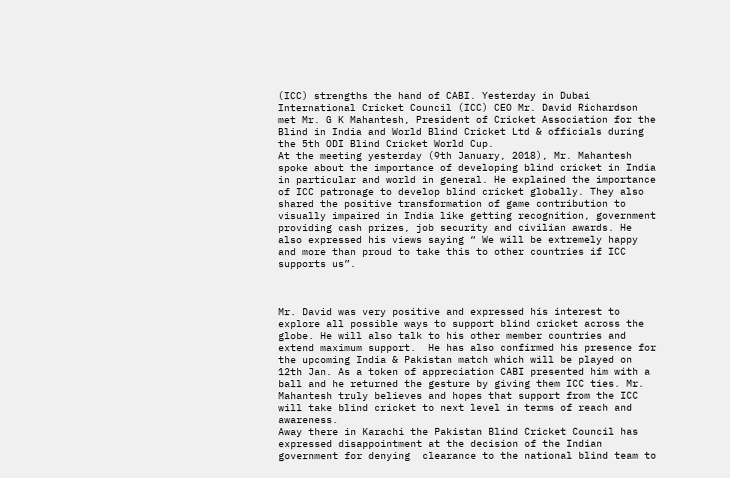(ICC) strengths the hand of CABI. Yesterday in Dubai International Cricket Council (ICC) CEO Mr. David Richardson met Mr. G K Mahantesh, President of Cricket Association for the Blind in India and World Blind Cricket Ltd & officials during the 5th ODI Blind Cricket World Cup.
At the meeting yesterday (9th January, 2018), Mr. Mahantesh spoke about the importance of developing blind cricket in India in particular and world in general. He explained the importance of ICC patronage to develop blind cricket globally. They also shared the positive transformation of game contribution to visually impaired in India like getting recognition, government providing cash prizes, job security and civilian awards. He also expressed his views saying “ We will be extremely happy and more than proud to take this to other countries if ICC supports us”.



Mr. David was very positive and expressed his interest to explore all possible ways to support blind cricket across the globe. He will also talk to his other member countries and extend maximum support.  He has also confirmed his presence for the upcoming India & Pakistan match which will be played on 12th Jan. As a token of appreciation CABI presented him with a ball and he returned the gesture by giving them ICC ties. Mr. Mahantesh truly believes and hopes that support from the ICC will take blind cricket to next level in terms of reach and awareness.
Away there in Karachi the Pakistan Blind Cricket Council has expressed disappointment at the decision of the Indian government for denying  clearance to the national blind team to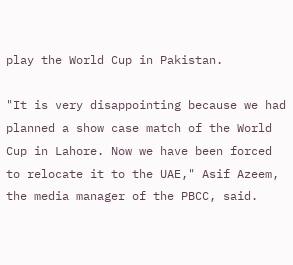play the World Cup in Pakistan.

"It is very disappointing because we had planned a show case match of the World Cup in Lahore. Now we have been forced to relocate it to the UAE," Asif Azeem, the media manager of the PBCC, said.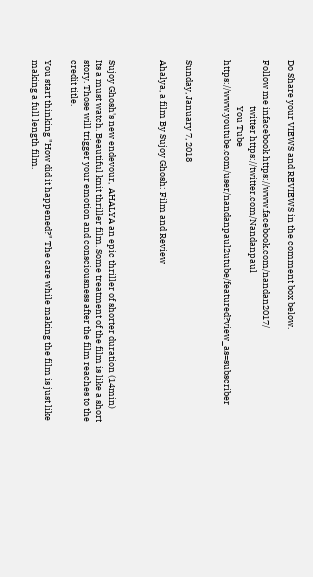Do Share your VIEWS and REVIEWS in the comment box below.

Follow me infacebook https://www.facebook.com/nandan2017/
                       twitter https://twitter.com/Nandanpaul
                       You Tube https://www.youtube.com/user/nandanpaul2utube/featured?view_as=subscriber


Sunday, January 7, 2018

Ahalya, a film By Sujoy Ghosh: Film and Review



Sujoy Ghosh's new endevour,  AHALYA an epic thriller of shorter duration (14min)
Its a must watch. Beautiful knit thriller film. Some treatment of the film is like a short story. Those will trigger your emotion and consciousness after the film reaches to the credit title.

You start thinking "How did it happened?" The care while making the film is just like making a full length film.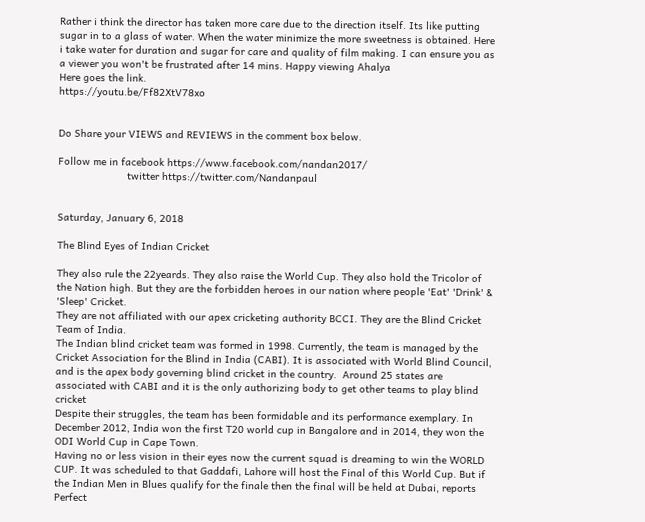Rather i think the director has taken more care due to the direction itself. Its like putting sugar in to a glass of water. When the water minimize the more sweetness is obtained. Here i take water for duration and sugar for care and quality of film making. I can ensure you as a viewer you won't be frustrated after 14 mins. Happy viewing Ahalya
Here goes the link.
https://youtu.be/Ff82XtV78xo


Do Share your VIEWS and REVIEWS in the comment box below.

Follow me in facebook https://www.facebook.com/nandan2017/
                       twitter https://twitter.com/Nandanpaul


Saturday, January 6, 2018

The Blind Eyes of Indian Cricket

They also rule the 22yeards. They also raise the World Cup. They also hold the Tricolor of the Nation high. But they are the forbidden heroes in our nation where people 'Eat' 'Drink' & 'Sleep' Cricket.
They are not affiliated with our apex cricketing authority BCCI. They are the Blind Cricket Team of India.
The Indian blind cricket team was formed in 1998. Currently, the team is managed by the Cricket Association for the Blind in India (CABI). It is associated with World Blind Council, and is the apex body governing blind cricket in the country.  Around 25 states are associated with CABI and it is the only authorizing body to get other teams to play blind cricket
Despite their struggles, the team has been formidable and its performance exemplary. In December 2012, India won the first T20 world cup in Bangalore and in 2014, they won the ODI World Cup in Cape Town.
Having no or less vision in their eyes now the current squad is dreaming to win the WORLD CUP. It was scheduled to that Gaddafi, Lahore will host the Final of this World Cup. But if the Indian Men in Blues qualify for the finale then the final will be held at Dubai, reports Perfect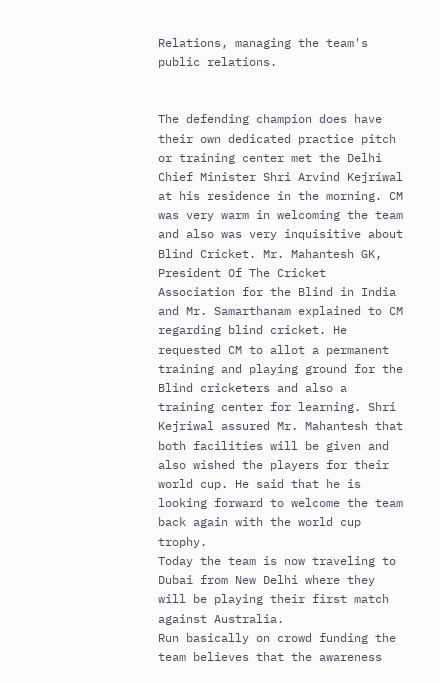Relations, managing the team's public relations.


The defending champion does have their own dedicated practice pitch or training center met the Delhi Chief Minister Shri Arvind Kejriwal at his residence in the morning. CM was very warm in welcoming the team and also was very inquisitive about Blind Cricket. Mr. Mahantesh GK, President Of The Cricket Association for the Blind in India and Mr. Samarthanam explained to CM regarding blind cricket. He requested CM to allot a permanent training and playing ground for the Blind cricketers and also a training center for learning. Shri Kejriwal assured Mr. Mahantesh that both facilities will be given and also wished the players for their world cup. He said that he is looking forward to welcome the team back again with the world cup trophy.
Today the team is now traveling to Dubai from New Delhi where they will be playing their first match against Australia.
Run basically on crowd funding the team believes that the awareness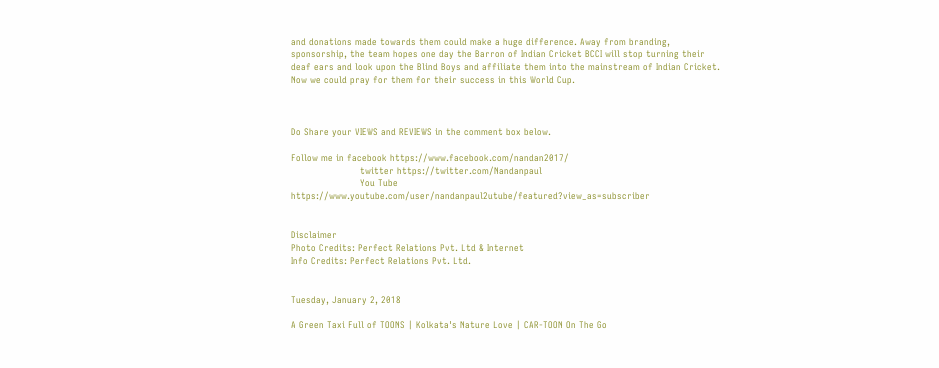and donations made towards them could make a huge difference. Away from branding, sponsorship, the team hopes one day the Barron of Indian Cricket BCCI will stop turning their deaf ears and look upon the Blind Boys and affiliate them into the mainstream of Indian Cricket.
Now we could pray for them for their success in this World Cup.



Do Share your VIEWS and REVIEWS in the comment box below.

Follow me in facebook https://www.facebook.com/nandan2017/
                       twitter https://twitter.com/Nandanpaul
                       You Tube https://www.youtube.com/user/nandanpaul2utube/featured?view_as=subscriber


Disclaimer
Photo Credits: Perfect Relations Pvt. Ltd & Internet
Info Credits: Perfect Relations Pvt. Ltd.


Tuesday, January 2, 2018

A Green Taxi Full of TOONS | Kolkata's Nature Love | CAR-TOON On The Go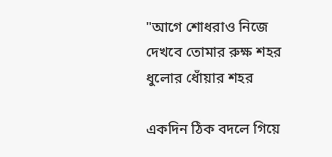"আগে শোধরাও নিজে
দেখবে তোমার রুক্ষ শহর
ধুলোর ধোঁয়ার শহর

একদিন ঠিক বদলে গিয়ে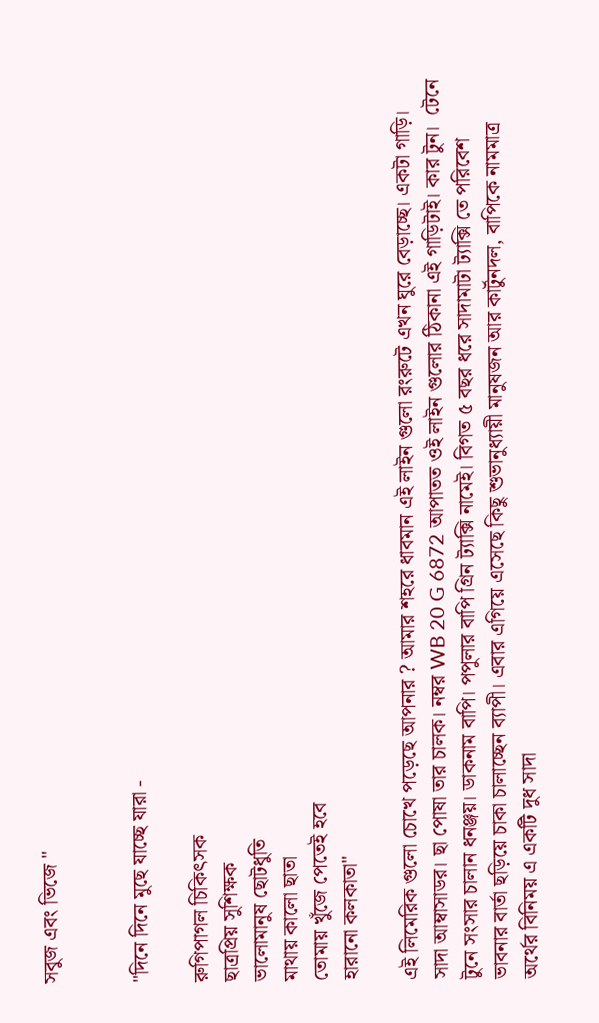সবুজ এবং ভিজে "


"দিনে দিনে মুছে যাচ্ছে যারা -

রুগিপাগল চিকিৎসক
ছাত্রপ্রিয় সুশিক্ষক
ভালোমানুষ ছোটধুতি
মাথায় কালো ছাতা
তোমায় খুঁজে পেতেই হবে
হারানো কলকাতা"

এই লিমেরিক গুলো চোখে পড়েছে আপনার ? আমার শহরে ধাবমান এই লাইন গুলো রংরুটে এখন ঘুরে বেড়াচ্ছে। একটা গাড়ি। সাদা আম্বাসাডর। ছা পোষা তার চালক। নম্বর WB 20 G 6872 আপাতত ওই লাইন গুলোর ঠিকানা এই গাড়িটাই। কার টুন।  টেনে টুনে সংসার চালান ধনঞ্জয়। ডাকনাম বাপি। পপুলার বাপি গ্রিন ট্যাক্সি নামেই। বিগত ৫ বছর ধরে সাদামাটা ট্যাক্সি তে পরিবেশ ভাবনার বার্তা ছড়িয়ে চাকা চালাচ্ছেন ব্যাপী। এবার এগিয়ে এসেছে কিছু শুভানুধ্যায়ী মানুষজন আর কার্টুনদল, বাপিকে নামমাত্র অর্থের বিনিময় এ একটি দুধ সাদা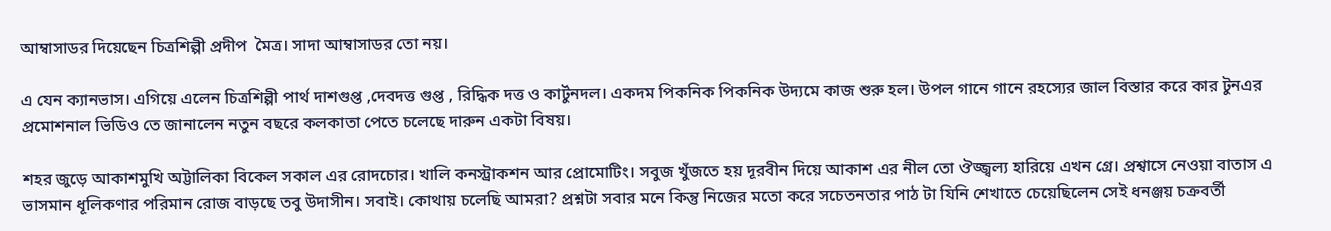আম্বাসাডর দিয়েছেন চিত্রশিল্পী প্রদীপ  মৈত্র। সাদা আম্বাসাডর তো নয়।

এ যেন ক্যানভাস। এগিয়ে এলেন চিত্রশিল্পী পার্থ দাশগুপ্ত ,দেবদত্ত গুপ্ত , রিদ্ধিক দত্ত ও কার্টুনদল। একদম পিকনিক পিকনিক উদ্যমে কাজ শুরু হল। উপল গানে গানে রহস্যের জাল বিস্তার করে কার টুনএর প্রমোশনাল ভিডিও তে জানালেন নতুন বছরে কলকাতা পেতে চলেছে দারুন একটা বিষয়।

শহর জুড়ে আকাশমুখি অট্টালিকা বিকেল সকাল এর রোদচোর। খালি কনস্ট্রাকশন আর প্রোমোটিং। সবুজ খুঁজতে হয় দূরবীন দিয়ে আকাশ এর নীল তো ঔজ্জ্বল্য হারিয়ে এখন গ্রে। প্রশ্বাসে নেওয়া বাতাস এ ভাসমান ধূলিকণার পরিমান রোজ বাড়ছে তবু উদাসীন। সবাই। কোথায় চলেছি আমরা? প্রশ্নটা সবার মনে কিন্তু নিজের মতো করে সচেতনতার পাঠ টা যিনি শেখাতে চেয়েছিলেন সেই ধনঞ্জয় চক্রবর্তী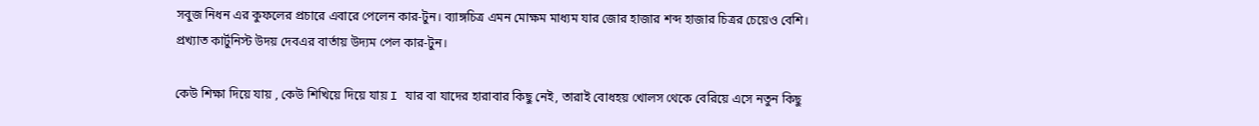সবুজ নিধন এর কুফলের প্রচারে এবারে পেলেন কার-টুন। ব্যাঙ্গচিত্র এমন মোক্ষম মাধ্যম যার জোর হাজার শব্দ হাজার চিত্রর চেয়েও বেশি। প্রখ্যাত কার্টুনিস্ট উদয় দেবএর বার্তায় উদ্যম পেল কার-টুন।

কেউ শিক্ষা দিয়ে যায় , কেউ শিখিয়ে দিয়ে যায় I যার বা যাদের হারাবার কিছু নেই, তারাই বোধহয় খোলস থেকে বেরিয়ে এসে নতুন কিছু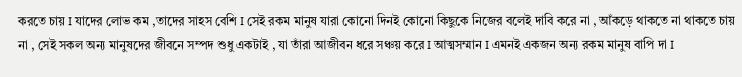করতে চায় I যাদের লোভ কম ,তাদের সাহস বেশি I সেই রকম মানুষ যারা কোনো দিনই কোনো কিছুকে নিজের বলেই দাবি করে না , আঁকড়ে থাকতে না থাকতে চায় না , সেই সকল অন্য মানুষদের জীবনে সম্পদ শুধু একটাই , যা তাঁরা আজীবন ধরে সঞ্চয় করে I আত্মসম্মান I এমনই একজন অন্য রকম মানুষ বাপি দা I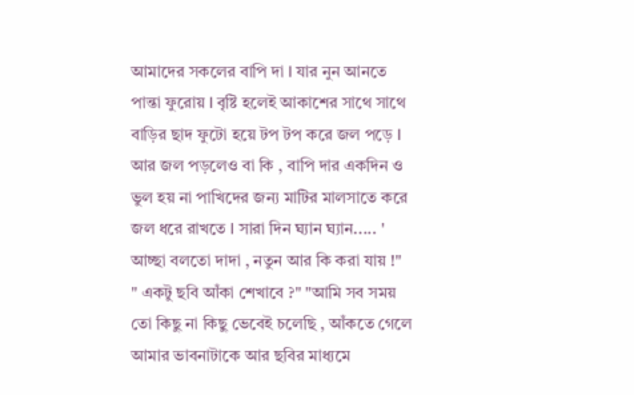আমাদের সকলের বাপি দা I যার নুন আনতে পান্তা ফুরোয় I বৃষ্টি হলেই আকাশের সাথে সাথে বাড়ির ছাদ ফুটো হয়ে টপ টপ করে জল পড়ে I আর জল পড়লেও বা কি , বাপি দার একদিন ও ভুল হয় না পাখিদের জন্য মাটির মালসাতে করে জল ধরে রাখতে I সারা দিন ঘ্যান ঘ্যান..... ' আচ্ছা বলতো দাদা , নতুন আর কি করা যায় !" " একটু ছবি আঁকা শেখাবে ?" "আমি সব সময় তো কিছু না কিছু ভেবেই চলেছি , আঁকতে গেলে আমার ভাবনাটাকে আর ছবির মাধ্যমে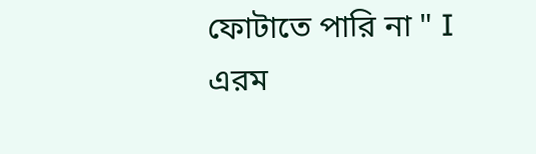ফোটাতে পারি না " I এরম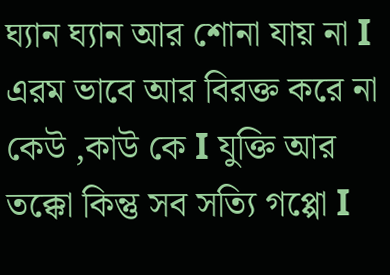ঘ্যান ঘ্যান আর শোনা যায় না I এরম ভাবে আর বিরক্ত করে না কেউ ,কাউ কে I যুক্তি আর তক্কো কিন্তু সব সত্যি গপ্পো I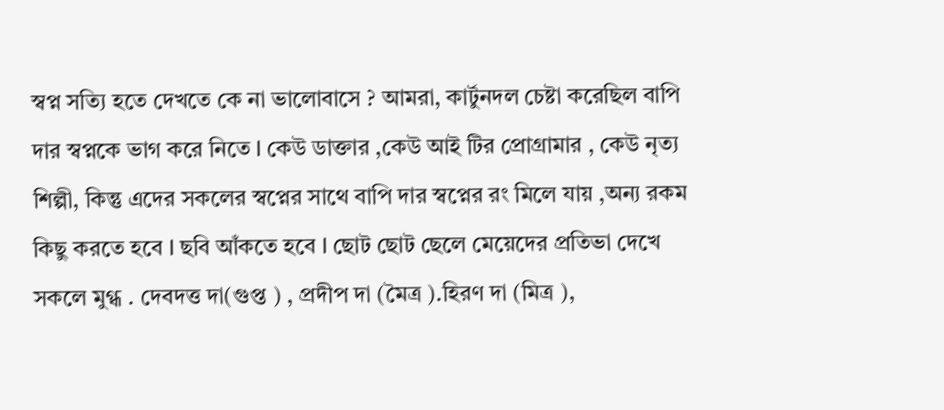স্বপ্ন সত্যি হতে দেখতে কে না ভালোবাসে ? আমরা, কার্টুনদল চেষ্টা করেছিল বাপি দার স্বপ্নকে ভাগ করে নিতে I কেউ ডাক্তার ,কেউ আই টির প্রোগ্রামার , কেউ নৃত্য শিল্পী, কিন্তু এদের সকলের স্বপ্নের সাথে বাপি দার স্বপ্নের রং মিলে যায় ,অন্য রকম কিছু করতে হবে I ছবি আঁকতে হবে I ছোট ছোট ছেলে মেয়েদের প্রতিভা দেখে সকলে মুগ্ধ . দেবদত্ত দা(গুপ্ত ) , প্রদীপ দা (মৈত্র ).হিরণ দা (মিত্র ),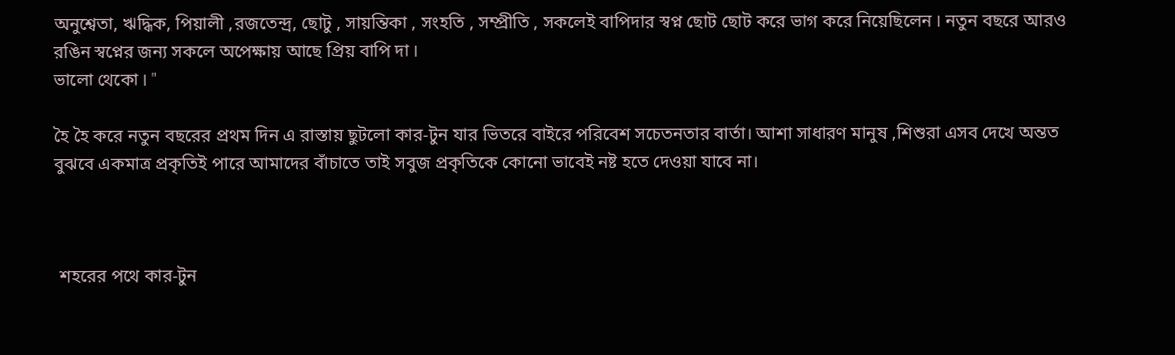অনুশ্বেতা, ঋদ্ধিক, পিয়ালী ,রজতেন্দ্র, ছোটু , সায়ন্তিকা , সংহতি , সম্প্রীতি , সকলেই বাপিদার স্বপ্ন ছোট ছোট করে ভাগ করে নিয়েছিলেন I নতুন বছরে আরও রঙিন স্বপ্নের জন্য সকলে অপেক্ষায় আছে প্রিয় বাপি দা I
ভালো থেকো I "

হৈ হৈ করে নতুন বছরের প্রথম দিন এ রাস্তায় ছুটলো কার-টুন যার ভিতরে বাইরে পরিবেশ সচেতনতার বার্তা। আশা সাধারণ মানুষ ,শিশুরা এসব দেখে অন্তত বুঝবে একমাত্র প্রকৃতিই পারে আমাদের বাঁচাতে তাই সবুজ প্রকৃতিকে কোনো ভাবেই নষ্ট হতে দেওয়া যাবে না।



 শহরের পথে কার-টুন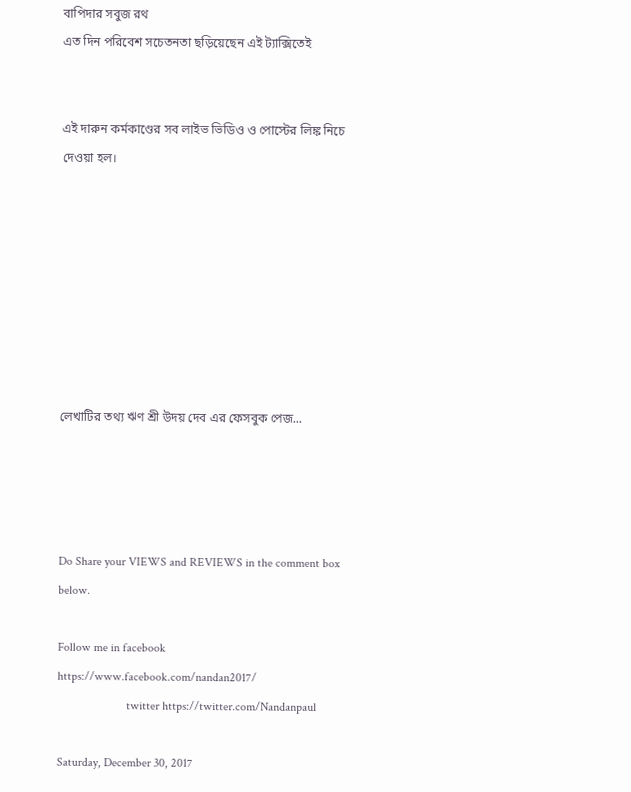বাপিদার সবুজ রথ
এত দিন পরিবেশ সচেতনতা ছড়িয়েছেন এই ট্যাক্সিতেই


এই দারুন কর্মকাণ্ডের সব লাইভ ভিডিও ও পোস্টের লিঙ্ক নিচে দেওয়া হল।








লেখাটির তথ্য ঋণ শ্রী উদয় দেব এর ফেসবুক পেজ...




Do Share your VIEWS and REVIEWS in the comment box below.

Follow me in facebook https://www.facebook.com/nandan2017/
                       twitter https://twitter.com/Nandanpaul

Saturday, December 30, 2017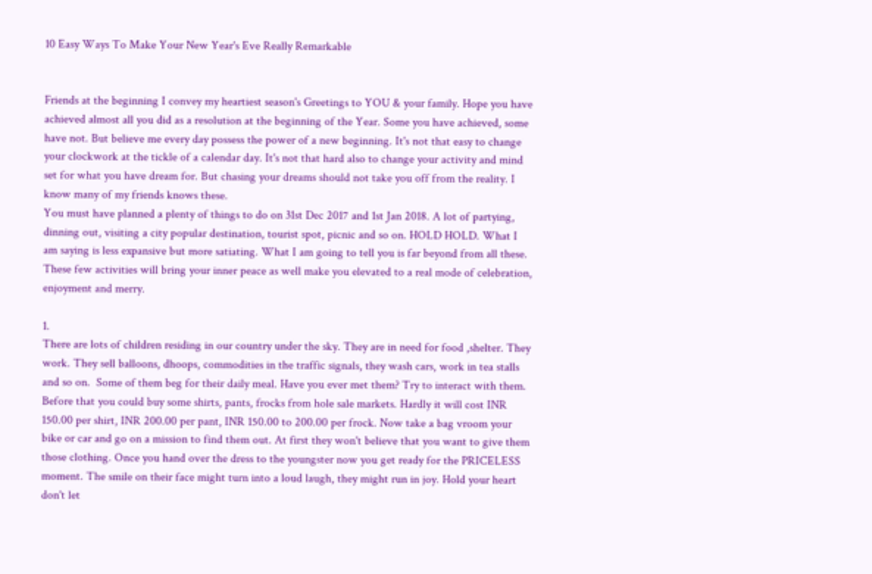10 Easy Ways To Make Your New Year's Eve Really Remarkable


Friends at the beginning I convey my heartiest season's Greetings to YOU & your family. Hope you have achieved almost all you did as a resolution at the beginning of the Year. Some you have achieved, some have not. But believe me every day possess the power of a new beginning. It's not that easy to change your clockwork at the tickle of a calendar day. It's not that hard also to change your activity and mind set for what you have dream for. But chasing your dreams should not take you off from the reality. I know many of my friends knows these.
You must have planned a plenty of things to do on 31st Dec 2017 and 1st Jan 2018. A lot of partying, dinning out, visiting a city popular destination, tourist spot, picnic and so on. HOLD HOLD. What I am saying is less expansive but more satiating. What I am going to tell you is far beyond from all these. These few activities will bring your inner peace as well make you elevated to a real mode of celebration, enjoyment and merry.

1.
There are lots of children residing in our country under the sky. They are in need for food ,shelter. They work. They sell balloons, dhoops, commodities in the traffic signals, they wash cars, work in tea stalls and so on.  Some of them beg for their daily meal. Have you ever met them? Try to interact with them. Before that you could buy some shirts, pants, frocks from hole sale markets. Hardly it will cost INR 150.00 per shirt, INR 200.00 per pant, INR 150.00 to 200.00 per frock. Now take a bag vroom your bike or car and go on a mission to find them out. At first they won't believe that you want to give them those clothing. Once you hand over the dress to the youngster now you get ready for the PRICELESS moment. The smile on their face might turn into a loud laugh, they might run in joy. Hold your heart don't let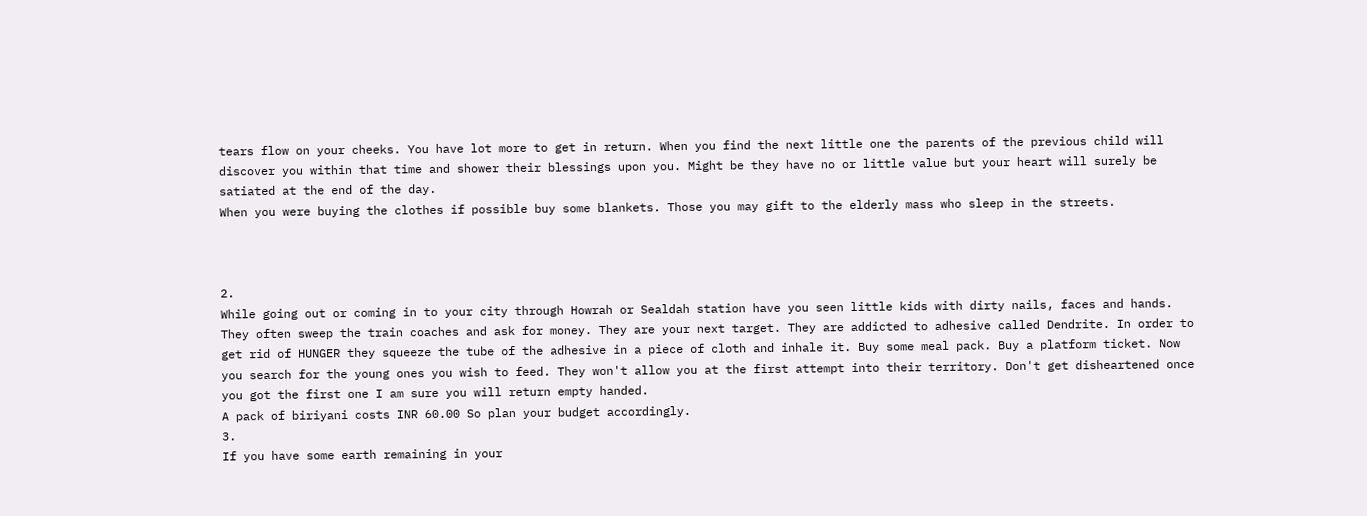tears flow on your cheeks. You have lot more to get in return. When you find the next little one the parents of the previous child will discover you within that time and shower their blessings upon you. Might be they have no or little value but your heart will surely be satiated at the end of the day.
When you were buying the clothes if possible buy some blankets. Those you may gift to the elderly mass who sleep in the streets.



2.
While going out or coming in to your city through Howrah or Sealdah station have you seen little kids with dirty nails, faces and hands. They often sweep the train coaches and ask for money. They are your next target. They are addicted to adhesive called Dendrite. In order to get rid of HUNGER they squeeze the tube of the adhesive in a piece of cloth and inhale it. Buy some meal pack. Buy a platform ticket. Now you search for the young ones you wish to feed. They won't allow you at the first attempt into their territory. Don't get disheartened once you got the first one I am sure you will return empty handed.
A pack of biriyani costs INR 60.00 So plan your budget accordingly.
3.
If you have some earth remaining in your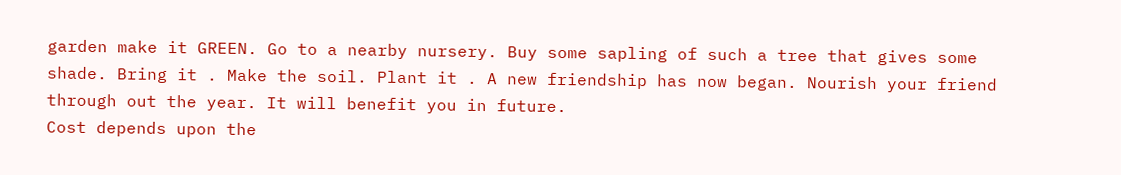garden make it GREEN. Go to a nearby nursery. Buy some sapling of such a tree that gives some shade. Bring it . Make the soil. Plant it . A new friendship has now began. Nourish your friend through out the year. It will benefit you in future.
Cost depends upon the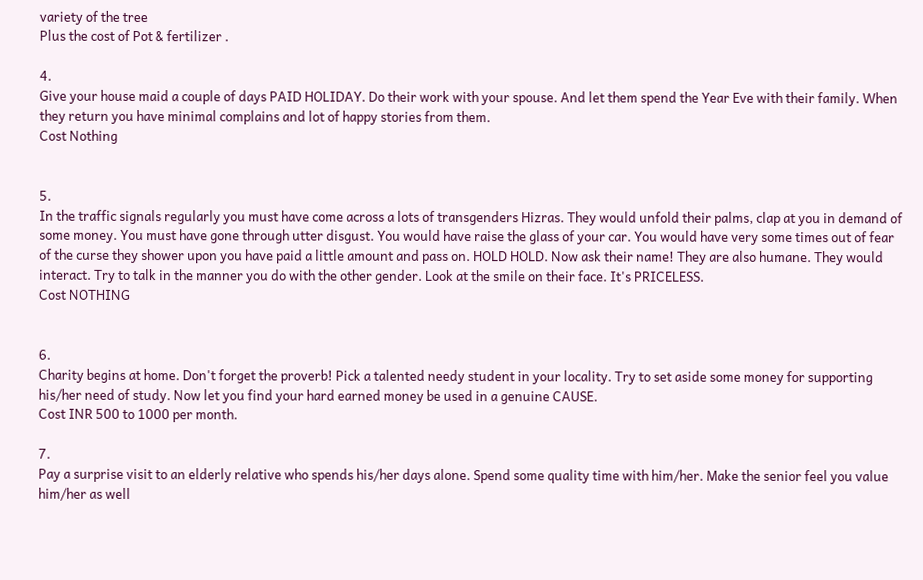variety of the tree
Plus the cost of Pot & fertilizer .

4.
Give your house maid a couple of days PAID HOLIDAY. Do their work with your spouse. And let them spend the Year Eve with their family. When they return you have minimal complains and lot of happy stories from them.
Cost Nothing


5.
In the traffic signals regularly you must have come across a lots of transgenders Hizras. They would unfold their palms, clap at you in demand of some money. You must have gone through utter disgust. You would have raise the glass of your car. You would have very some times out of fear of the curse they shower upon you have paid a little amount and pass on. HOLD HOLD. Now ask their name! They are also humane. They would interact. Try to talk in the manner you do with the other gender. Look at the smile on their face. It's PRICELESS.
Cost NOTHING


6.
Charity begins at home. Don't forget the proverb! Pick a talented needy student in your locality. Try to set aside some money for supporting his/her need of study. Now let you find your hard earned money be used in a genuine CAUSE.
Cost INR 500 to 1000 per month.

7.
Pay a surprise visit to an elderly relative who spends his/her days alone. Spend some quality time with him/her. Make the senior feel you value him/her as well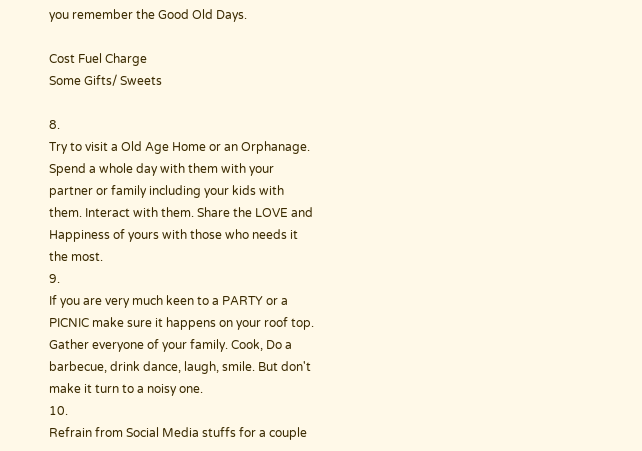you remember the Good Old Days.

Cost Fuel Charge
Some Gifts/ Sweets

8.
Try to visit a Old Age Home or an Orphanage. Spend a whole day with them with your partner or family including your kids with them. Interact with them. Share the LOVE and Happiness of yours with those who needs it the most.
9.
If you are very much keen to a PARTY or a PICNIC make sure it happens on your roof top. Gather everyone of your family. Cook, Do a barbecue, drink dance, laugh, smile. But don't make it turn to a noisy one.
10.
Refrain from Social Media stuffs for a couple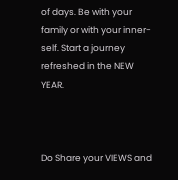of days. Be with your family or with your inner-self. Start a journey refreshed in the NEW YEAR.



Do Share your VIEWS and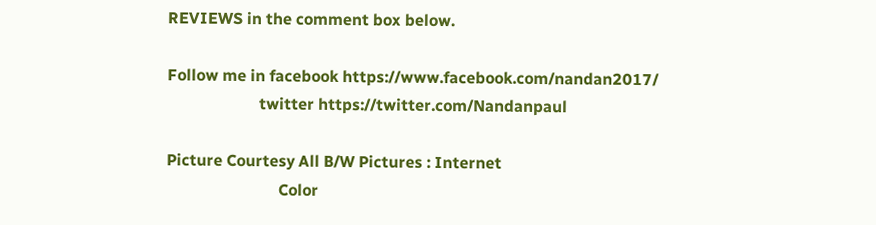REVIEWS in the comment box below.

Follow me in facebook https://www.facebook.com/nandan2017/
                       twitter https://twitter.com/Nandanpaul

Picture Courtesy All B/W Pictures : Internet
                            Color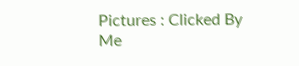Pictures : Clicked By Me